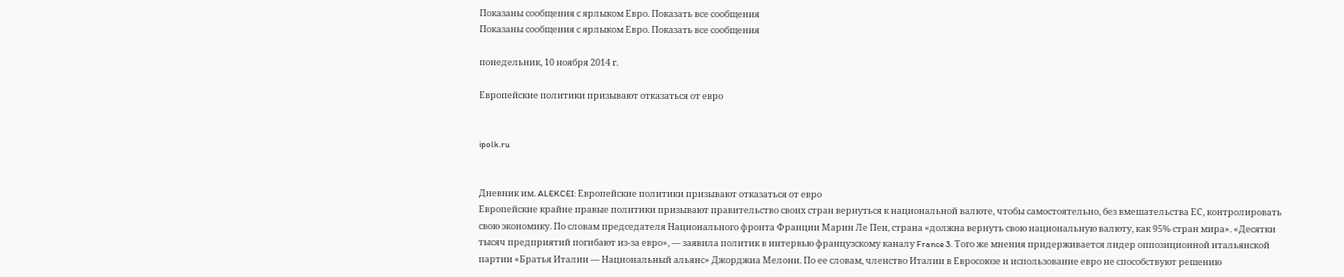Показаны сообщения с ярлыком Евро. Показать все сообщения
Показаны сообщения с ярлыком Евро. Показать все сообщения

понедельник, 10 ноября 2014 г.

Европейские политики призывают отказаться от евро


ipolk.ru


Дневник им. ALEKCEI: Европейские политики призывают отказаться от евро
Европейские крайне правые политики призывают правительство своих стран вернуться к национальной валюте, чтобы самостоятельно, без вмешательства ЕС, контролировать свою экономику. По словам председателя Национального фронта Франции Марин Ле Пен, страна «должна вернуть свою национальную валюту, как 95% стран мира». «Десятки тысяч предприятий погибают из-за евро», — заявила политик в интервью французскому каналу France 3. Того же мнения придерживается лидер оппозиционной итальянской партии «Братья Италии — Национальный альянс» Джорджиа Мелони. По ее словам, членство Италии в Евросоюзе и использование евро не способствуют решению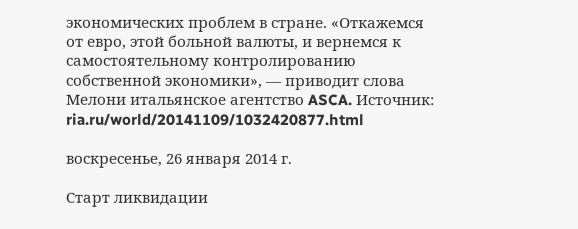экономических проблем в стране. «Откажемся от евро, этой больной валюты, и вернемся к самостоятельному контролированию собственной экономики», — приводит слова Мелони итальянское агентство ASCA. Источник: ria.ru/world/20141109/1032420877.html

воскресенье, 26 января 2014 г.

Старт ликвидации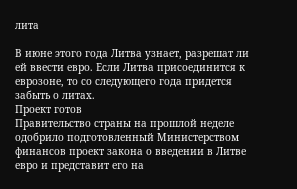лита

В июне этого года Литва узнает, разрешат ли ей ввести евро. Если Литва присоединится к еврозоне, то со следующего года придется забыть о литах.
Проект готов
Правительство страны на прошлой неделе одобрило подготовленный Министерством финансов проект закона о введении в Литве евро и представит его на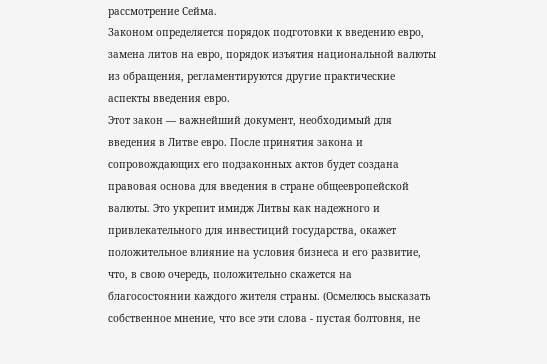рассмотрение Сейма.
Законом определяется порядок подготовки к введению евро, замена литов на евро, порядок изъятия национальной валюты из обращения, регламентируются другие практические аспекты введения евро.
Этот закон — важнейший документ, необходимый для введения в Литве евро. После принятия закона и сопровождающих его подзаконных актов будет создана правовая основа для введения в стране общеевропейской валюты. Это укрепит имидж Литвы как надежного и привлекательного для инвестиций государства, окажет положительное влияние на условия бизнеса и его развитие, что, в свою очередь, положительно скажется на благосостоянии каждого жителя страны. (Осмелюсь высказать собственное мнение, что все эти слова - пустая болтовня, не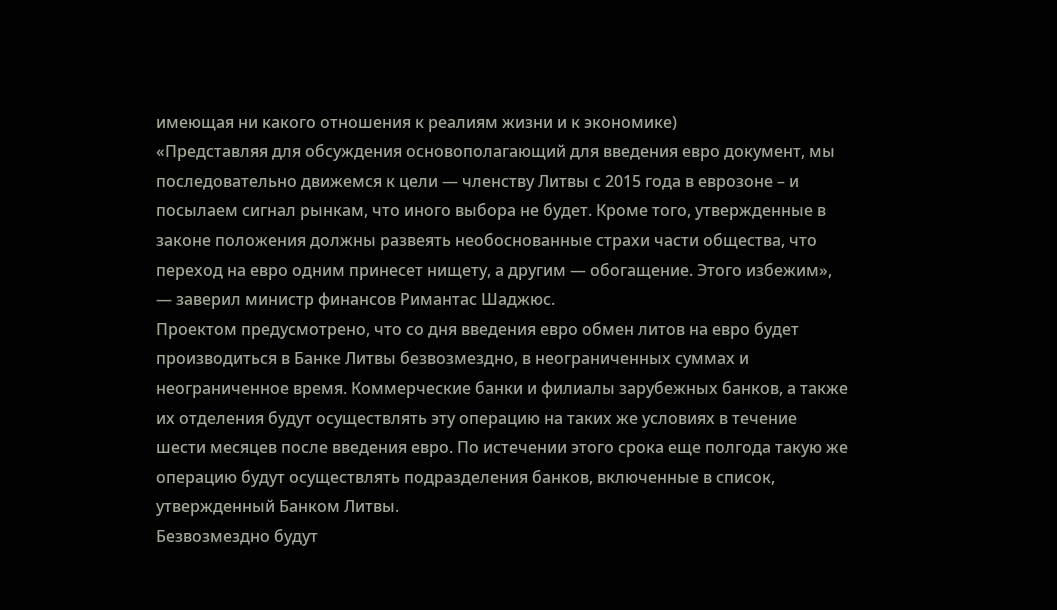имеющая ни какого отношения к реалиям жизни и к экономике)
«Представляя для обсуждения основополагающий для введения евро документ, мы последовательно движемся к цели — членству Литвы с 2015 года в еврозоне – и посылаем сигнал рынкам, что иного выбора не будет. Кроме того, утвержденные в законе положения должны развеять необоснованные страхи части общества, что переход на евро одним принесет нищету, а другим — обогащение. Этого избежим», — заверил министр финансов Римантас Шаджюс.
Проектом предусмотрено, что со дня введения евро обмен литов на евро будет производиться в Банке Литвы безвозмездно, в неограниченных суммах и неограниченное время. Коммерческие банки и филиалы зарубежных банков, а также их отделения будут осуществлять эту операцию на таких же условиях в течение шести месяцев после введения евро. По истечении этого срока еще полгода такую же операцию будут осуществлять подразделения банков, включенные в список, утвержденный Банком Литвы.
Безвозмездно будут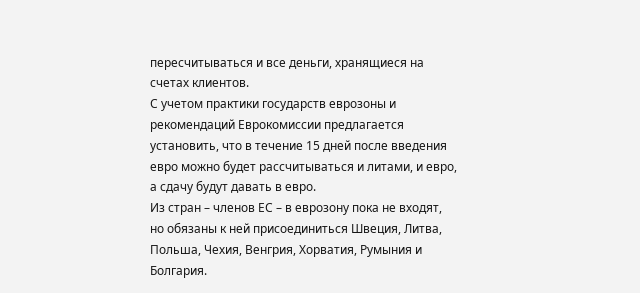пересчитываться и все деньги, хранящиеся на счетах клиентов.
С учетом практики государств еврозоны и рекомендаций Еврокомиссии предлагается установить, что в течение 15 дней после введения евро можно будет рассчитываться и литами, и евро, а сдачу будут давать в евро.
Из стран – членов ЕС – в еврозону пока не входят, но обязаны к ней присоединиться Швеция, Литва, Польша, Чехия, Венгрия, Хорватия, Румыния и Болгария.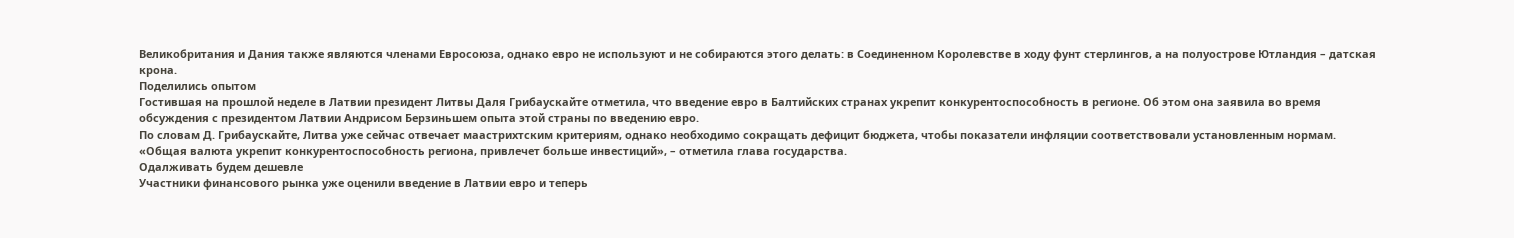Великобритания и Дания также являются членами Евросоюза, однако евро не используют и не собираются этого делать: в Соединенном Королевстве в ходу фунт стерлингов, а на полуострове Ютландия – датская крона.
Поделились опытом
Гостившая на прошлой неделе в Латвии президент Литвы Даля Грибаускайте отметила, что введение евро в Балтийских странах укрепит конкурентоспособность в регионе. Об этом она заявила во время обсуждения с президентом Латвии Андрисом Берзиньшем опыта этой страны по введению евро.
По словам Д. Грибаускайте, Литва уже сейчас отвечает маастрихтским критериям, однако необходимо сокращать дефицит бюджета, чтобы показатели инфляции соответствовали установленным нормам.
«Общая валюта укрепит конкурентоспособность региона, привлечет больше инвестиций», – отметила глава государства.
Одалживать будем дешевле
Участники финансового рынка уже оценили введение в Латвии евро и теперь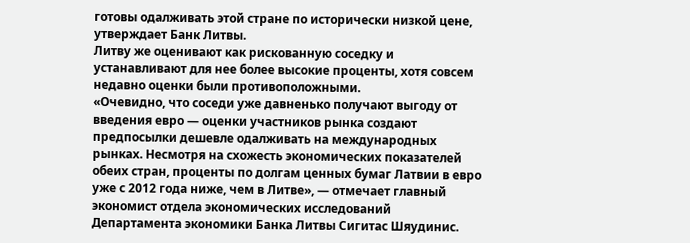готовы одалживать этой стране по исторически низкой цене, утверждает Банк Литвы.
Литву же оценивают как рискованную соседку и устанавливают для нее более высокие проценты, хотя совсем недавно оценки были противоположными.
«Очевидно, что соседи уже давненько получают выгоду от введения евро — оценки участников рынка создают предпосылки дешевле одалживать на международных рынках. Несмотря на схожесть экономических показателей обеих стран, проценты по долгам ценных бумаг Латвии в евро уже с 2012 года ниже, чем в Литве», — отмечает главный экономист отдела экономических исследований Департамента экономики Банка Литвы Сигитас Шяудинис.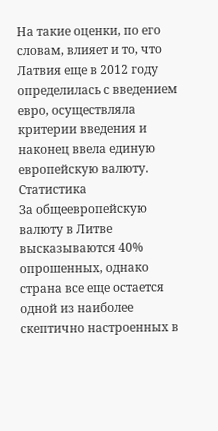На такие оценки, по его словам, влияет и то, что Латвия еще в 2012 году определилась с введением евро, осуществляла критерии введения и наконец ввела единую европейскую валюту.
Статистика
За общеевропейскую валюту в Литве высказываются 40% опрошенных, однако страна все еще остается одной из наиболее скептично настроенных в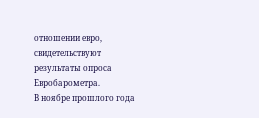отношении евро, свидетельствуют результаты опроса Евробарометра.
В ноябре прошлого года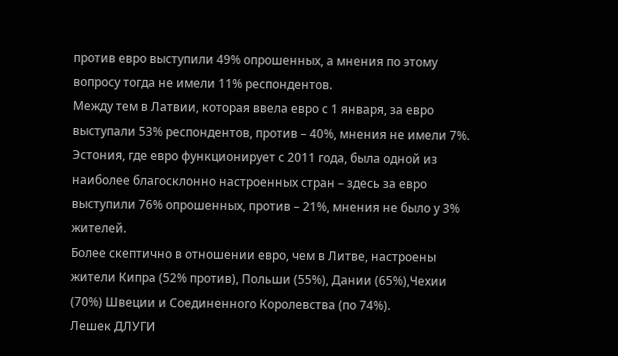против евро выступили 49% опрошенных, а мнения по этому вопросу тогда не имели 11% респондентов.
Между тем в Латвии, которая ввела евро с 1 января, за евро выступали 53% респондентов, против – 40%, мнения не имели 7%. Эстония, где евро функционирует с 2011 года, была одной из наиболее благосклонно настроенных стран – здесь за евро выступили 76% опрошенных, против – 21%, мнения не было у 3% жителей.
Более скептично в отношении евро, чем в Литве, настроены жители Кипра (52% против), Польши (55%), Дании (65%),Чехии (70%) Швеции и Соединенного Королевства (по 74%).
Лешек ДЛУГИ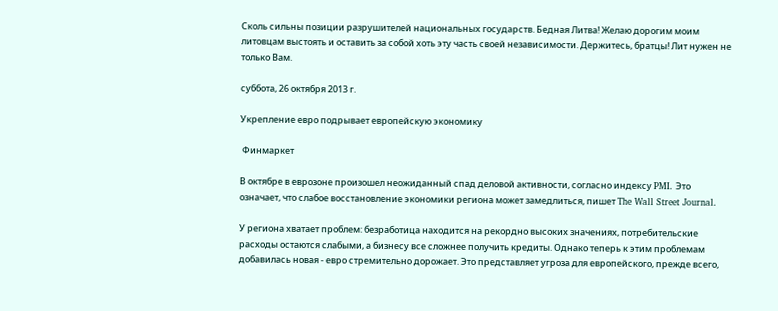Сколь сильны позиции разрушителей национальных государств. Бедная Литва! Желаю дорогим моим литовцам выстоять и оставить за собой хоть эту часть своей независимости. Держитесь, братцы! Лит нужен не только Вам.

суббота, 26 октября 2013 г.

Укрепление евро подрывает европейскую экономику

 Финмаркет

В октябре в еврозоне произошел неожиданный спад деловой активности, согласно индексу PMI. Это означает, что слабое восстановление экономики региона может замедлиться, пишет The Wall Street Journal.

У региона хватает проблем: безработица находится на рекордно высоких значениях, потребительские расходы остаются слабыми, а бизнесу все сложнее получить кредиты. Однако теперь к этим проблемам добавилась новая - евро стремительно дорожает. Это представляет угроза для европейского, прежде всего,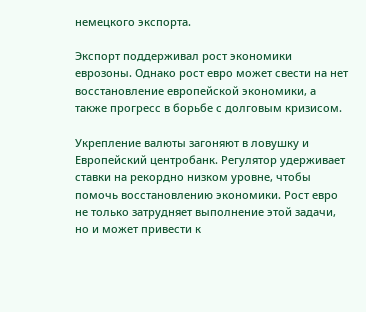немецкого экспорта.

Экспорт поддерживал рост экономики еврозоны. Однако рост евро может свести на нет восстановление европейской экономики, а также прогресс в борьбе с долговым кризисом.

Укрепление валюты загоняют в ловушку и Европейский центробанк. Регулятор удерживает ставки на рекордно низком уровне, чтобы помочь восстановлению экономики. Рост евро не только затрудняет выполнение этой задачи, но и может привести к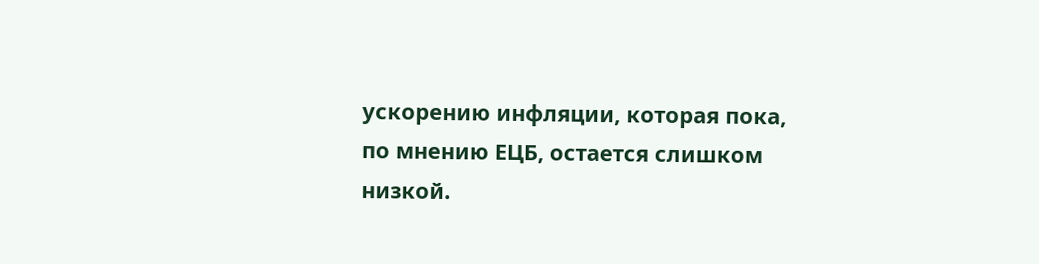ускорению инфляции, которая пока, по мнению ЕЦБ, остается слишком низкой.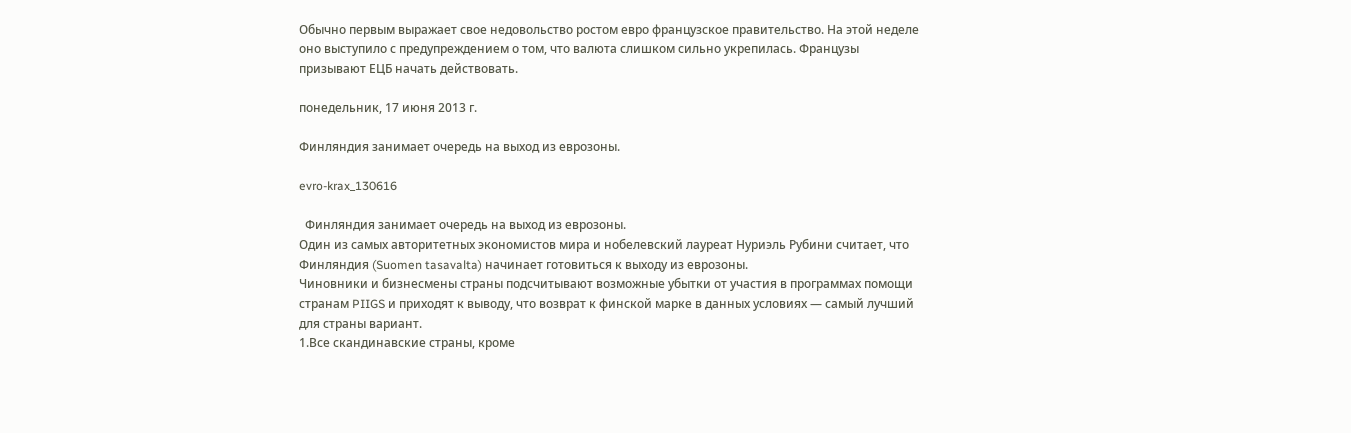Обычно первым выражает свое недовольство ростом евро французское правительство. На этой неделе оно выступило с предупреждением о том, что валюта слишком сильно укрепилась. Французы призывают ЕЦБ начать действовать.

понедельник, 17 июня 2013 г.

Финляндия занимает очередь на выход из еврозоны.

evro-krax_130616

  Финляндия занимает очередь на выход из еврозоны.
Один из самых авторитетных экономистов мира и нобелевский лауреат Нуриэль Рубини считает, что Финляндия (Suomen tasavalta) начинает готовиться к выходу из еврозоны.
Чиновники и бизнесмены страны подсчитывают возможные убытки от участия в программах помощи странам PIIGS и приходят к выводу, что возврат к финской марке в данных условиях — самый лучший для страны вариант.
1.Все скандинавские страны, кроме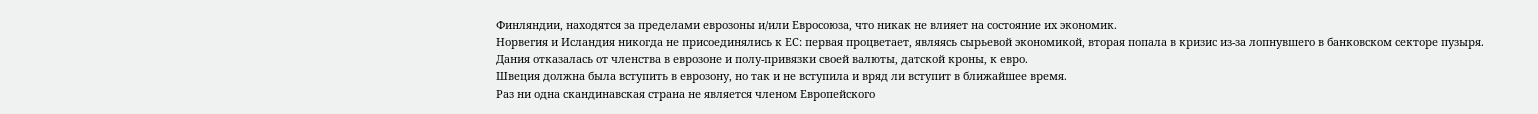Финляндии, находятся за пределами еврозоны и/или Евросоюза, что никак не влияет на состояние их экономик.
Норвегия и Исландия никогда не присоединялись к ЕС: первая процветает, являясь сырьевой экономикой, вторая попала в кризис из-за лопнувшего в банковском секторе пузыря.
Дания отказалась от членства в еврозоне и полу-привязки своей валюты, датской кроны, к евро.
Швеция должна была вступить в еврозону, но так и не вступила и вряд ли вступит в ближайшее время.
Раз ни одна скандинавская страна не является членом Европейского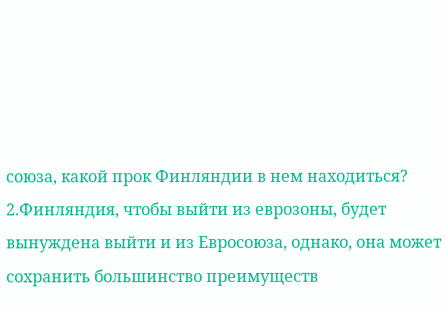союза, какой прок Финляндии в нем находиться?
2.Финляндия, чтобы выйти из еврозоны, будет вынуждена выйти и из Евросоюза, однако, она может сохранить большинство преимуществ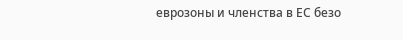еврозоны и членства в ЕС безо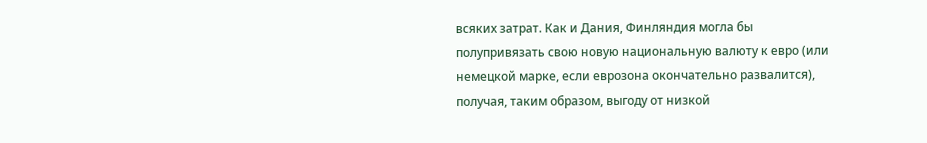всяких затрат. Как и Дания, Финляндия могла бы полупривязать свою новую национальную валюту к евро (или немецкой марке, если еврозона окончательно развалится), получая, таким образом, выгоду от низкой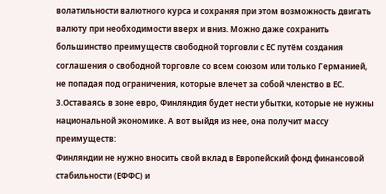волатильности валютного курса и сохраняя при этом возможность двигать валюту при необходимости вверх и вниз. Можно даже сохранить большинство преимуществ свободной торговли с ЕС путём создания соглашения о свободной торговле со всем союзом или только Германией, не попадая под ограничения, которые влечет за собой членство в ЕС.
3.Оставаясь в зоне евро, Финляндия будет нести убытки, которые не нужны национальной экономике. А вот выйдя из нее, она получит массу преимуществ:
Финляндии не нужно вносить свой вклад в Европейский фонд финансовой стабильности (ЕФФС) и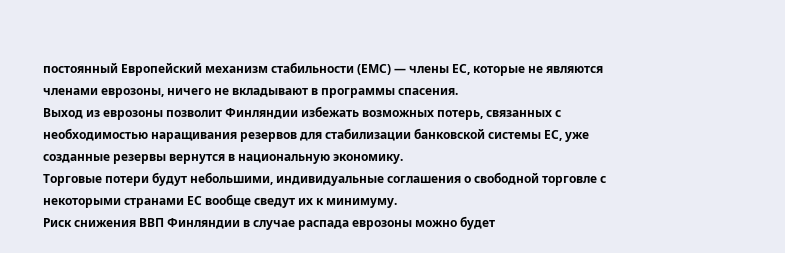постоянный Европейский механизм стабильности (ЕМС) — члены ЕС, которые не являются членами еврозоны, ничего не вкладывают в программы спасения.
Выход из еврозоны позволит Финляндии избежать возможных потерь, связанных с необходимостью наращивания резервов для стабилизации банковской системы ЕС, уже созданные резервы вернутся в национальную экономику.
Торговые потери будут небольшими, индивидуальные соглашения о свободной торговле с некоторыми странами ЕС вообще сведут их к минимуму.
Риск снижения ВВП Финляндии в случае распада еврозоны можно будет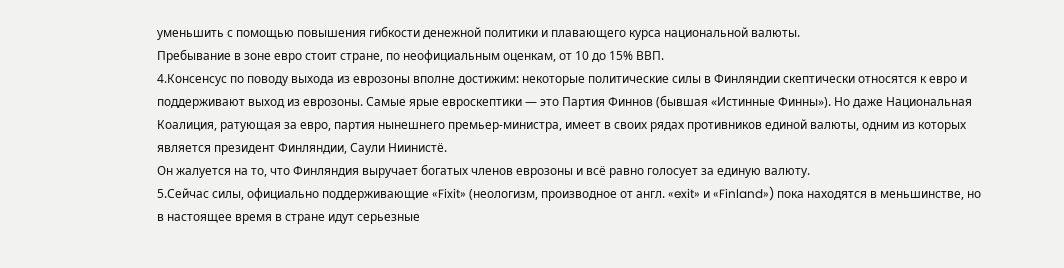уменьшить с помощью повышения гибкости денежной политики и плавающего курса национальной валюты.
Пребывание в зоне евро стоит стране, по неофициальным оценкам, от 10 до 15% ВВП.
4.Консенсус по поводу выхода из еврозоны вполне достижим: некоторые политические силы в Финляндии скептически относятся к евро и поддерживают выход из еврозоны. Самые ярые евроскептики — это Партия Финнов (бывшая «Истинные Финны»). Но даже Национальная Коалиция, ратующая за евро, партия нынешнего премьер-министра, имеет в своих рядах противников единой валюты, одним из которых является президент Финляндии, Саули Ниинистё.
Он жалуется на то, что Финляндия выручает богатых членов еврозоны и всё равно голосует за единую валюту.
5.Сейчас силы, официально поддерживающие «Fixit» (неологизм, производное от англ. «exit» и «Finland») пока находятся в меньшинстве, но в настоящее время в стране идут серьезные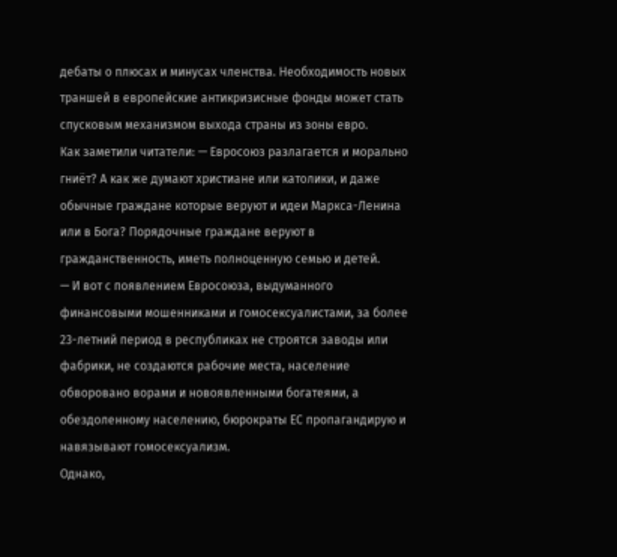дебаты о плюсах и минусах членства. Необходимость новых траншей в европейские антикризисные фонды может стать спусковым механизмом выхода страны из зоны евро.
Как заметили читатели: — Евросоюз разлагается и морально гниёт? А как же думают христиане или католики, и даже обычные граждане которые веруют и идеи Маркса-Ленина или в Бога? Порядочные граждане веруют в гражданственность, иметь полноценную семью и детей.
— И вот с появлением Евросоюза, выдуманного финансовыми мошенниками и гомосексуалистами, за более 23-летний период в республиках не строятся заводы или фабрики, не создаются рабочие места, население обворовано ворами и новоявленными богатеями, а обездоленному населению, бюрократы ЕС пропагандирую и навязывают гомосексуализм.
Однако,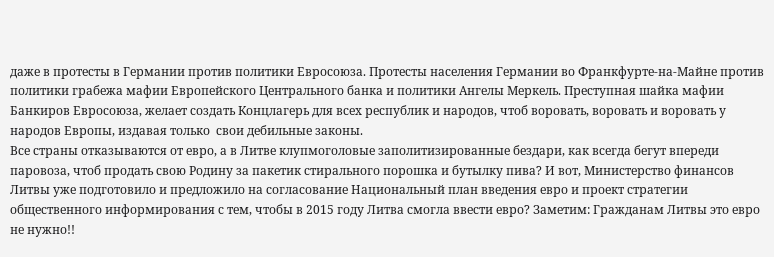даже в протесты в Германии против политики Евросоюза. Протесты населения Германии во Франкфурте-на-Майне против политики грабежа мафии Европейского Центрального банка и политики Ангелы Меркель. Преступная шайка мафии Банкиров Евросоюза, желает создать Концлагерь для всех республик и народов, чтоб воровать, воровать и воровать у народов Европы, издавая только  свои дебильные законы.
Все страны отказываются от евро, а в Литве клупмоголовые заполитизированные бездари, как всегда бегут впереди паровоза, чтоб продать свою Родину за пакетик стирального порошка и бутылку пива? И вот, Министерство финансов Литвы уже подготовило и предложило на согласование Национальный план введения евро и проект стратегии общественного информирования с тем, чтобы в 2015 году Литва смогла ввести евро? Заметим: Гражданам Литвы это евро не нужно!!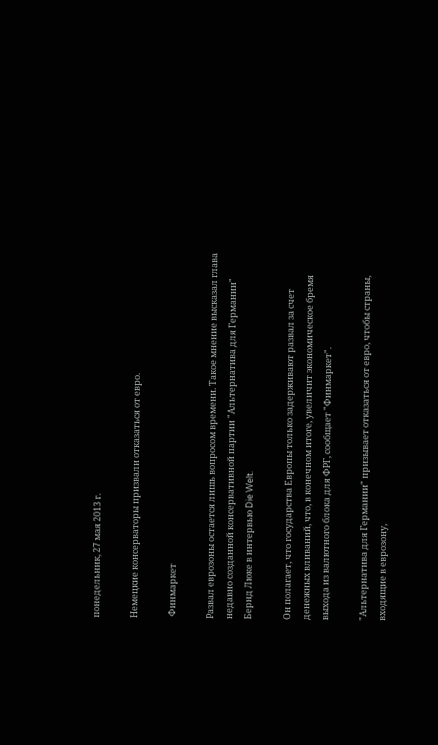понедельник, 27 мая 2013 г.

Немецкие консерваторы призвали отказаться от евро.

 Финмаркет

Развал еврозоны остается лишь вопросом времени. Такое мнение высказал глава недавно созданной консервативной партии "Альтернатива для Германии" Бернд Люке в интервью Die Welt.

Он полагает, что государства Европы только задерживают развал за счет денежных вливаний, что, в конечном итоге, увеличит экономическое бремя выхода из валютного блока для ФРГ, сообщает "Финмаркет".

"Альтернатива для Германии" призывает отказаться от евро, чтобы страны, входящие в еврозону,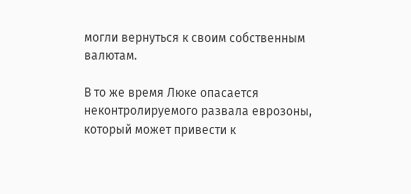могли вернуться к своим собственным валютам.

В то же время Люке опасается неконтролируемого развала еврозоны, который может привести к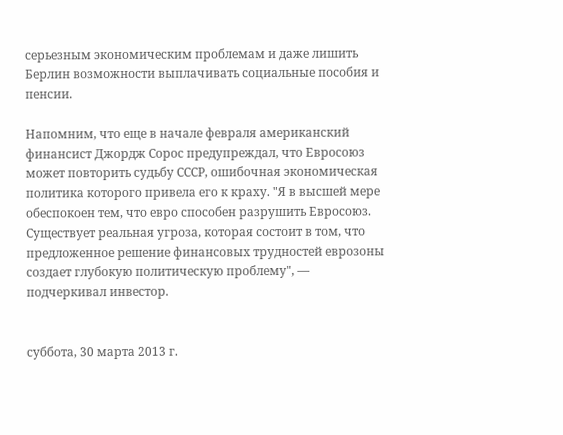серьезным экономическим проблемам и даже лишить Берлин возможности выплачивать социальные пособия и пенсии.

Напомним, что еще в начале февраля американский финансист Джордж Сорос предупреждал, что Евросоюз может повторить судьбу СССР, ошибочная экономическая политика которого привела его к краху. "Я в высшей мере обеспокоен тем, что евро способен разрушить Евросоюз. Существует реальная угроза, которая состоит в том, что предложенное решение финансовых трудностей еврозоны создает глубокую политическую проблему", — подчеркивал инвестор.


суббота, 30 марта 2013 г.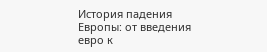История падения Европы: от введения евро к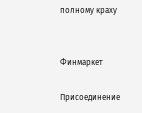полному краху


Финмаркет

Присоединение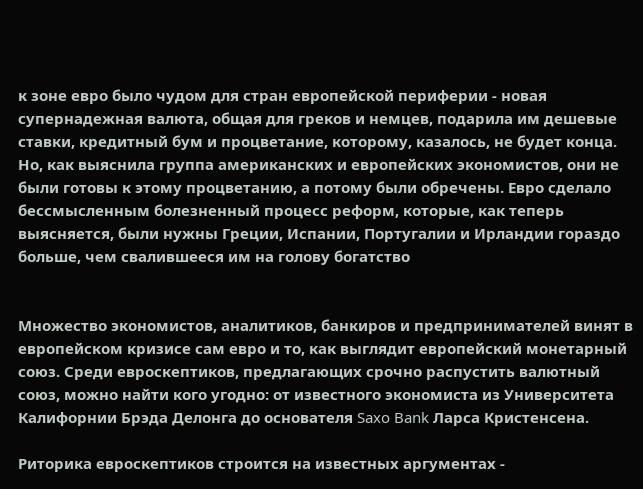к зоне евро было чудом для стран европейской периферии - новая супернадежная валюта, общая для греков и немцев, подарила им дешевые ставки, кредитный бум и процветание, которому, казалось, не будет конца. Но, как выяснила группа американских и европейских экономистов, они не были готовы к этому процветанию, а потому были обречены. Евро сделало бессмысленным болезненный процесс реформ, которые, как теперь выясняется, были нужны Греции, Испании, Португалии и Ирландии гораздо больше, чем свалившееся им на голову богатство


Множество экономистов, аналитиков, банкиров и предпринимателей винят в европейском кризисе сам евро и то, как выглядит европейский монетарный союз. Среди евроскептиков, предлагающих срочно распустить валютный союз, можно найти кого угодно: от известного экономиста из Университета Калифорнии Брэда Делонга до основателя Saxo Bank Ларса Кристенсена.

Риторика евроскептиков строится на известных аргументах -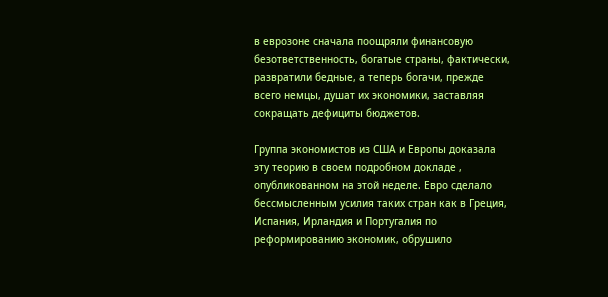в еврозоне сначала поощряли финансовую безответственность, богатые страны, фактически, развратили бедные, а теперь богачи, прежде всего немцы, душат их экономики, заставляя сокращать дефициты бюджетов.

Группа экономистов из США и Европы доказала эту теорию в своем подробном докладе , опубликованном на этой неделе. Евро сделало бессмысленным усилия таких стран как в Греция, Испания, Ирландия и Португалия по реформированию экономик, обрушило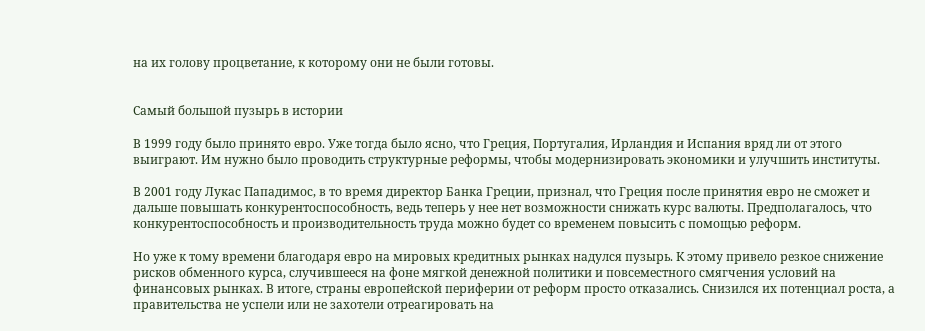на их голову процветание, к которому они не были готовы.


Самый большой пузырь в истории

В 1999 году было принято евро. Уже тогда было ясно, что Греция, Португалия, Ирландия и Испания вряд ли от этого выиграют. Им нужно было проводить структурные реформы, чтобы модернизировать экономики и улучшить институты.

В 2001 году Лукас Пападимос, в то время директор Банка Греции, признал, что Греция после принятия евро не сможет и дальше повышать конкурентоспособность, ведь теперь у нее нет возможности снижать курс валюты. Предполагалось, что конкурентоспособность и производительность труда можно будет со временем повысить с помощью реформ.

Но уже к тому времени благодаря евро на мировых кредитных рынках надулся пузырь. К этому привело резкое снижение рисков обменного курса, случившееся на фоне мягкой денежной политики и повсеместного смягчения условий на финансовых рынках. В итоге, страны европейской периферии от реформ просто отказались. Снизился их потенциал роста, а правительства не успели или не захотели отреагировать на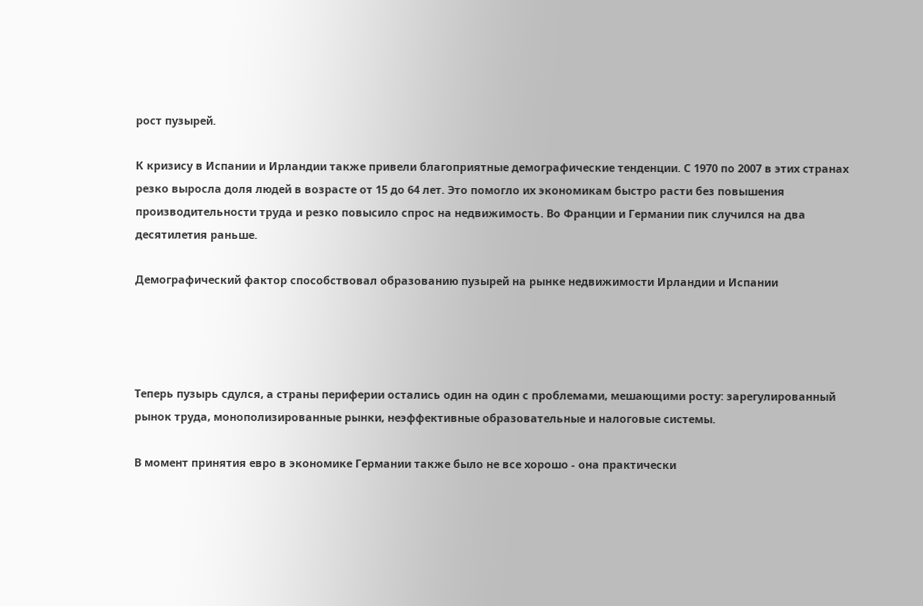рост пузырей.

К кризису в Испании и Ирландии также привели благоприятные демографические тенденции. С 1970 по 2007 в этих странах резко выросла доля людей в возрасте от 15 до 64 лет. Это помогло их экономикам быстро расти без повышения производительности труда и резко повысило спрос на недвижимость. Во Франции и Германии пик случился на два десятилетия раньше.

Демографический фактор способствовал образованию пузырей на рынке недвижимости Ирландии и Испании




Теперь пузырь сдулся, а страны периферии остались один на один с проблемами, мешающими росту: зарегулированный рынок труда, монополизированные рынки, неэффективные образовательные и налоговые системы.

В момент принятия евро в экономике Германии также было не все хорошо - она практически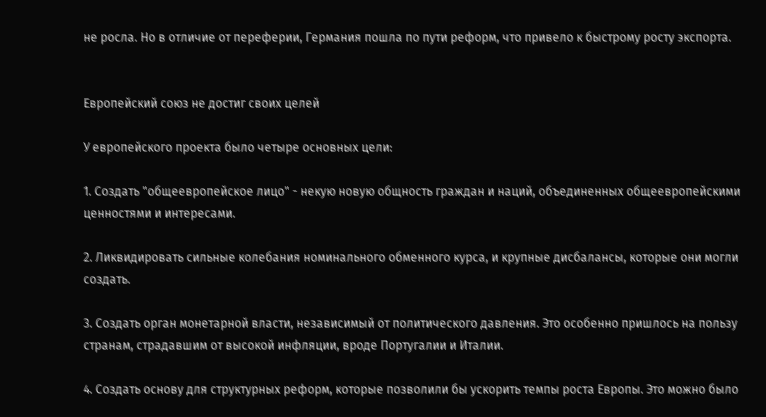не росла. Но в отличие от переферии, Германия пошла по пути реформ, что привело к быстрому росту экспорта.


Европейский союз не достиг своих целей

У европейского проекта было четыре основных цели:

1. Создать "общеевропейское лицо" - некую новую общность граждан и наций, объединенных общеевропейскими ценностями и интересами.

2. Ликвидировать сильные колебания номинального обменного курса, и крупные дисбалансы, которые они могли создать.

3. Создать орган монетарной власти, независимый от политического давления. Это особенно пришлось на пользу странам, страдавшим от высокой инфляции, вроде Португалии и Италии.

4. Создать основу для структурных реформ, которые позволили бы ускорить темпы роста Европы. Это можно было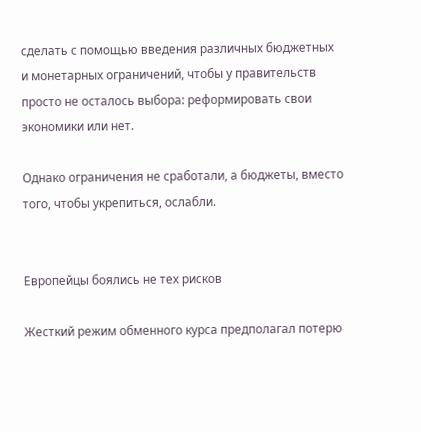сделать с помощью введения различных бюджетных и монетарных ограничений, чтобы у правительств просто не осталось выбора: реформировать свои экономики или нет.

Однако ограничения не сработали, а бюджеты, вместо того, чтобы укрепиться, ослабли.


Европейцы боялись не тех рисков

Жесткий режим обменного курса предполагал потерю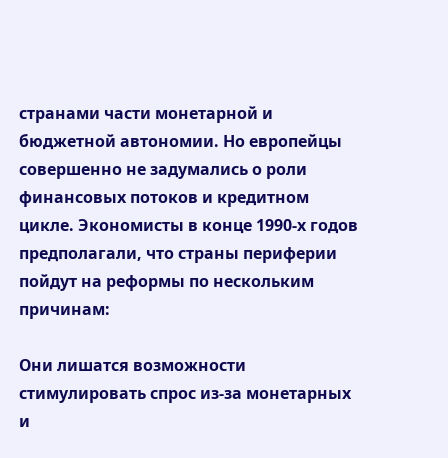странами части монетарной и бюджетной автономии. Но европейцы совершенно не задумались о роли финансовых потоков и кредитном цикле. Экономисты в конце 1990-х годов предполагали, что страны периферии пойдут на реформы по нескольким причинам:

Они лишатся возможности стимулировать спрос из-за монетарных и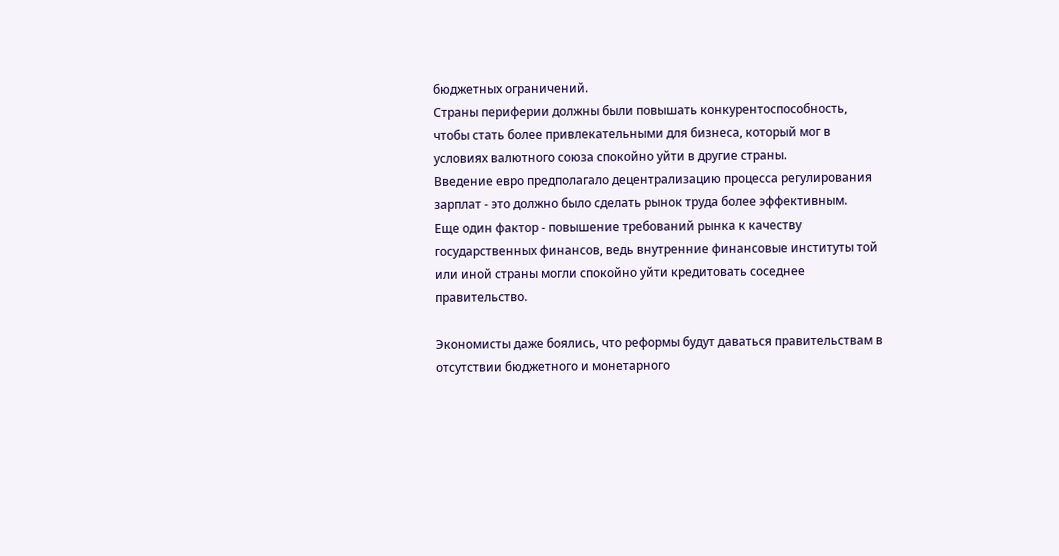бюджетных ограничений.
Страны периферии должны были повышать конкурентоспособность, чтобы стать более привлекательными для бизнеса, который мог в условиях валютного союза спокойно уйти в другие страны.
Введение евро предполагало децентрализацию процесса регулирования зарплат - это должно было сделать рынок труда более эффективным.
Еще один фактор - повышение требований рынка к качеству государственных финансов, ведь внутренние финансовые институты той или иной страны могли спокойно уйти кредитовать соседнее правительство.

Экономисты даже боялись, что реформы будут даваться правительствам в отсутствии бюджетного и монетарного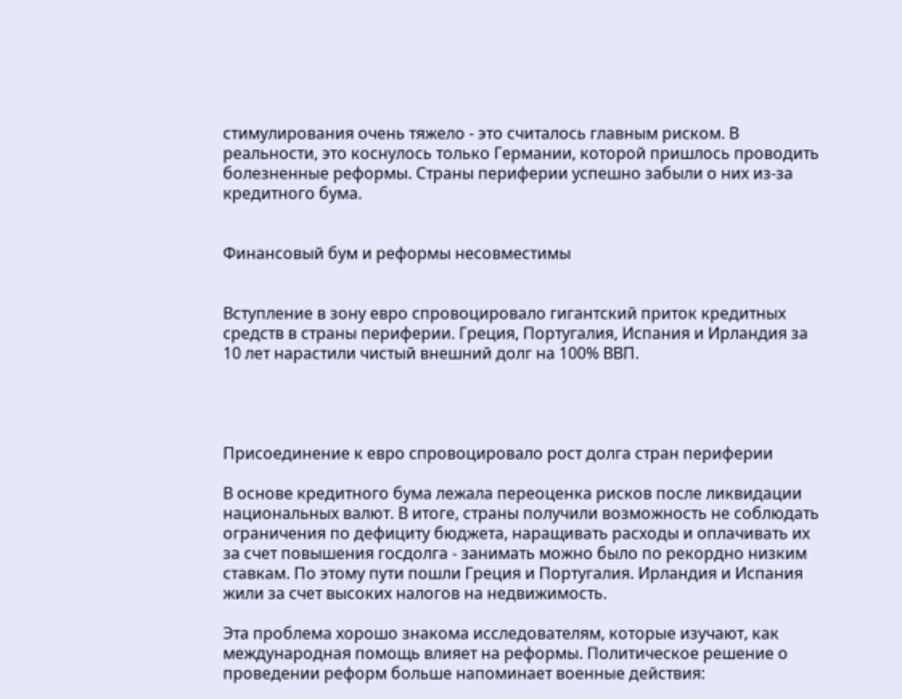стимулирования очень тяжело - это считалось главным риском. В реальности, это коснулось только Германии, которой пришлось проводить болезненные реформы. Страны периферии успешно забыли о них из-за кредитного бума.


Финансовый бум и реформы несовместимы


Вступление в зону евро спровоцировало гигантский приток кредитных средств в страны периферии. Греция, Португалия, Испания и Ирландия за 10 лет нарастили чистый внешний долг на 100% ВВП.




Присоединение к евро спровоцировало рост долга стран периферии

В основе кредитного бума лежала переоценка рисков после ликвидации национальных валют. В итоге, страны получили возможность не соблюдать ограничения по дефициту бюджета, наращивать расходы и оплачивать их за счет повышения госдолга - занимать можно было по рекордно низким ставкам. По этому пути пошли Греция и Португалия. Ирландия и Испания жили за счет высоких налогов на недвижимость.

Эта проблема хорошо знакома исследователям, которые изучают, как международная помощь влияет на реформы. Политическое решение о проведении реформ больше напоминает военные действия: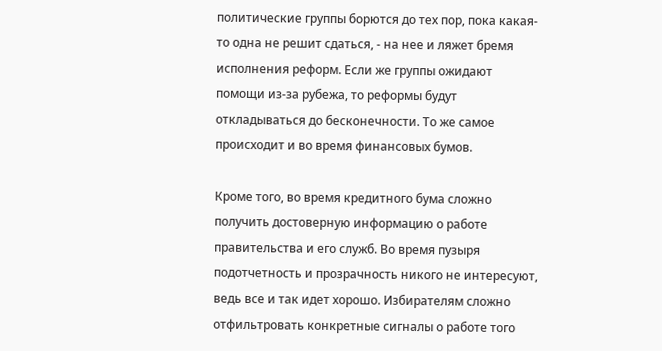политические группы борются до тех пор, пока какая-то одна не решит сдаться, - на нее и ляжет бремя исполнения реформ. Если же группы ожидают помощи из-за рубежа, то реформы будут откладываться до бесконечности. То же самое происходит и во время финансовых бумов.

Кроме того, во время кредитного бума сложно получить достоверную информацию о работе правительства и его служб. Во время пузыря подотчетность и прозрачность никого не интересуют, ведь все и так идет хорошо. Избирателям сложно отфильтровать конкретные сигналы о работе того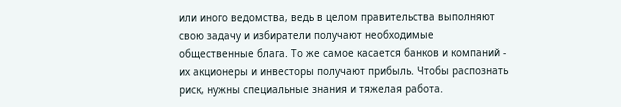или иного ведомства, ведь в целом правительства выполняют свою задачу и избиратели получают необходимые общественные блага. То же самое касается банков и компаний - их акционеры и инвесторы получают прибыль. Чтобы распознать риск, нужны специальные знания и тяжелая работа.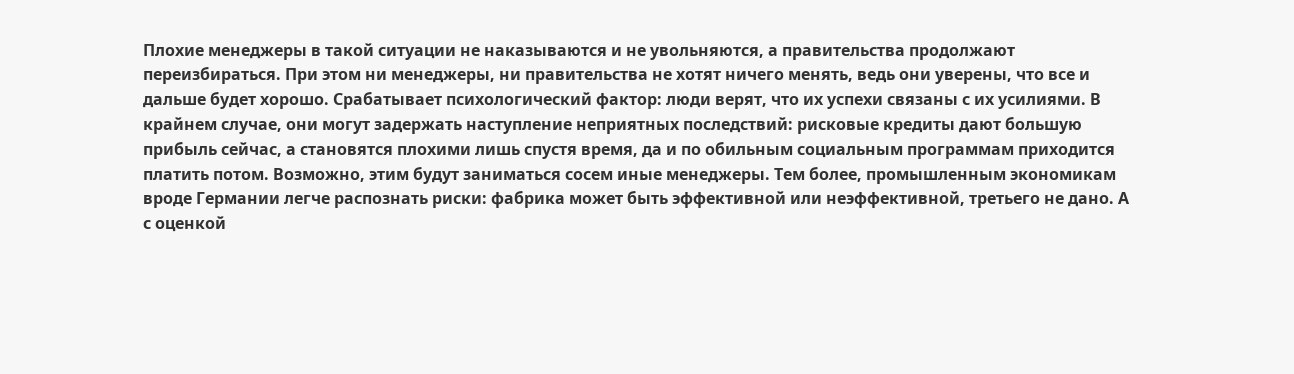Плохие менеджеры в такой ситуации не наказываются и не увольняются, а правительства продолжают переизбираться. При этом ни менеджеры, ни правительства не хотят ничего менять, ведь они уверены, что все и дальше будет хорошо. Срабатывает психологический фактор: люди верят, что их успехи связаны с их усилиями. В крайнем случае, они могут задержать наступление неприятных последствий: рисковые кредиты дают большую прибыль сейчас, а становятся плохими лишь спустя время, да и по обильным социальным программам приходится платить потом. Возможно, этим будут заниматься сосем иные менеджеры. Тем более, промышленным экономикам вроде Германии легче распознать риски: фабрика может быть эффективной или неэффективной, третьего не дано. А с оценкой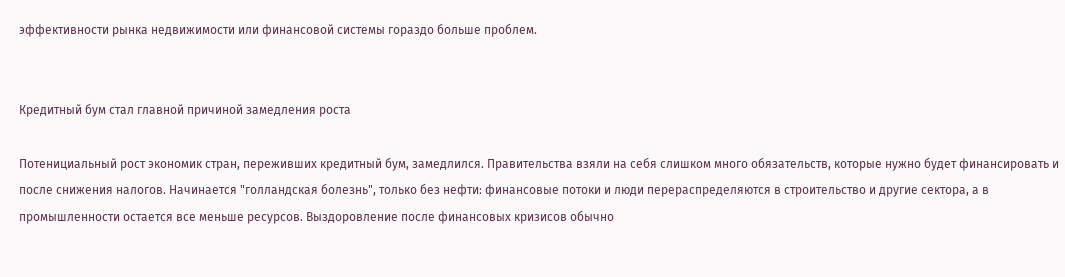эффективности рынка недвижимости или финансовой системы гораздо больше проблем.


Кредитный бум стал главной причиной замедления роста

Потенициальный рост экономик стран, переживших кредитный бум, замедлился. Правительства взяли на себя слишком много обязательств, которые нужно будет финансировать и после снижения налогов. Начинается "голландская болезнь", только без нефти: финансовые потоки и люди перераспределяются в строительство и другие сектора, а в промышленности остается все меньше ресурсов. Выздоровление после финансовых кризисов обычно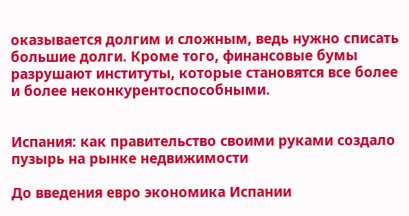оказывается долгим и сложным, ведь нужно списать большие долги. Кроме того, финансовые бумы разрушают институты, которые становятся все более и более неконкурентоспособными.


Испания: как правительство своими руками создало пузырь на рынке недвижимости

До введения евро экономика Испании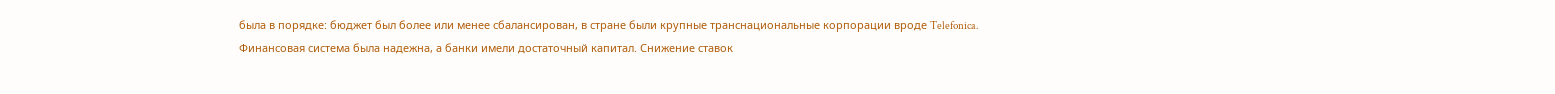была в порядке: бюджет был более или менее сбалансирован, в стране были крупные транснациональные корпорации вроде Telefonica. Финансовая система была надежна, а банки имели достаточный капитал. Снижение ставок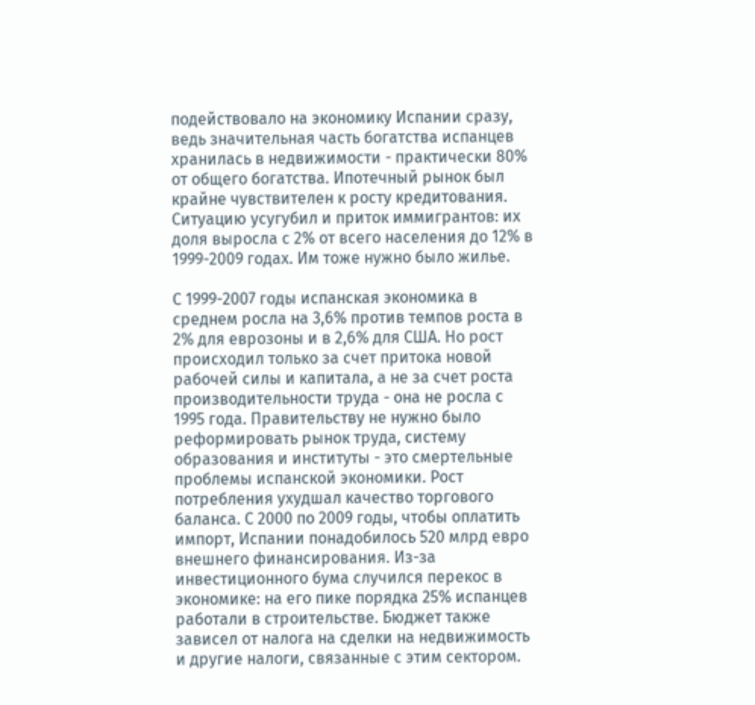подействовало на экономику Испании сразу, ведь значительная часть богатства испанцев хранилась в недвижимости - практически 80% от общего богатства. Ипотечный рынок был крайне чувствителен к росту кредитования. Ситуацию усугубил и приток иммигрантов: их доля выросла с 2% от всего населения до 12% в 1999-2009 годах. Им тоже нужно было жилье.

С 1999-2007 годы испанская экономика в среднем росла на 3,6% против темпов роста в 2% для еврозоны и в 2,6% для США. Но рост происходил только за счет притока новой рабочей силы и капитала, а не за счет роста производительности труда - она не росла с 1995 года. Правительству не нужно было реформировать рынок труда, систему образования и институты - это смертельные проблемы испанской экономики. Рост потребления ухудшал качество торгового баланса. С 2000 по 2009 годы, чтобы оплатить импорт, Испании понадобилось 520 млрд евро внешнего финансирования. Из-за инвестиционного бума случился перекос в экономике: на его пике порядка 25% испанцев работали в строительстве. Бюджет также зависел от налога на сделки на недвижимость и другие налоги, связанные с этим сектором.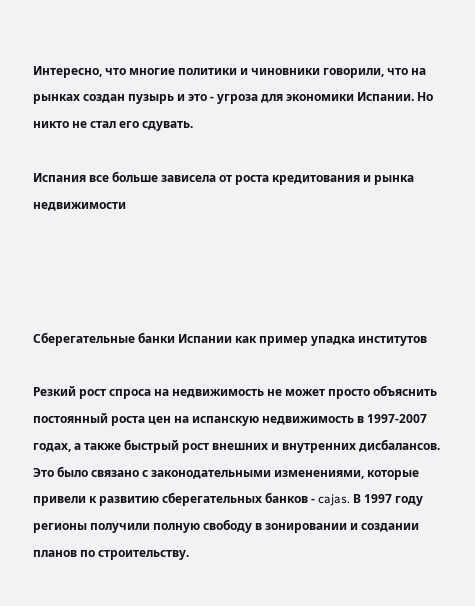Интересно, что многие политики и чиновники говорили, что на рынках создан пузырь и это - угроза для экономики Испании. Но никто не стал его сдувать.

Испания все больше зависела от роста кредитования и рынка недвижимости




Сберегательные банки Испании как пример упадка институтов

Резкий рост спроса на недвижимость не может просто объяснить постоянный роста цен на испанскую недвижимость в 1997-2007 годах, а также быстрый рост внешних и внутренних дисбалансов. Это было связано с законодательными изменениями, которые привели к развитию сберегательных банков - cajas. В 1997 году регионы получили полную свободу в зонировании и создании планов по строительству.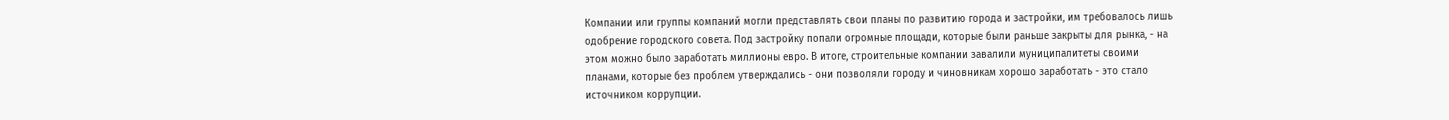Компании или группы компаний могли представлять свои планы по развитию города и застройки, им требовалось лишь одобрение городского совета. Под застройку попали огромные площади, которые были раньше закрыты для рынка, - на этом можно было заработать миллионы евро. В итоге, строительные компании завалили муниципалитеты своими планами, которые без проблем утверждались - они позволяли городу и чиновникам хорошо заработать - это стало источником коррупции.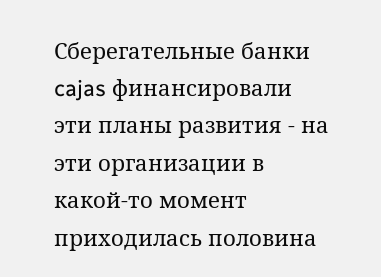Сберегательные банки cajas финансировали эти планы развития - на эти организации в какой-то момент приходилась половина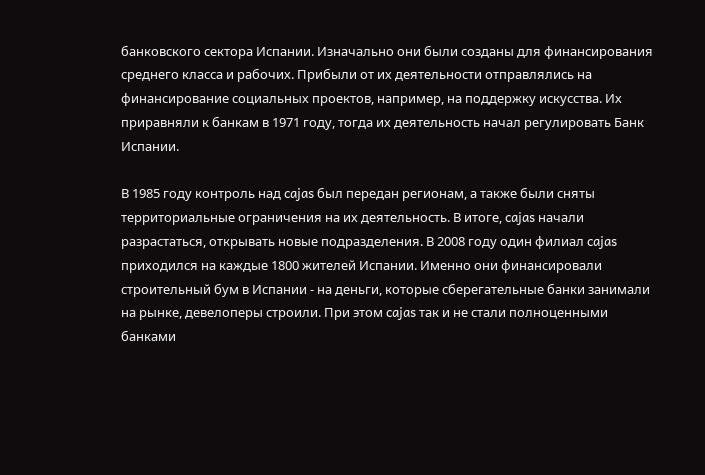банковского сектора Испании. Изначально они были созданы для финансирования среднего класса и рабочих. Прибыли от их деятельности отправлялись на финансирование социальных проектов, например, на поддержку искусства. Их приравняли к банкам в 1971 году, тогда их деятельность начал регулировать Банк Испании.

В 1985 году контроль над cajas был передан регионам, а также были сняты территориальные ограничения на их деятельность. В итоге, cajas начали разрастаться, открывать новые подразделения. В 2008 году один филиал cajas приходился на каждые 1800 жителей Испании. Именно они финансировали строительный бум в Испании - на деньги, которые сберегательные банки занимали на рынке, девелоперы строили. При этом cajas так и не стали полноценными банками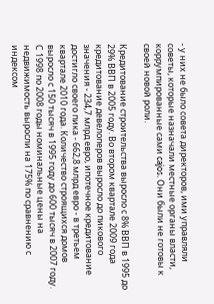- у них не было совета директоров, ими управляли советы, которые назначали местные органы власти, коррумпированные сами cajos. Они были не готовы к своей новой роли.

Кредитование строительства выросло с 8% ВВП в 1995 до 29% ВВП в 2005 году. Во втором квартале 2009 года кредитование девелоперов выросло до пикового значения - 234,7 млрд евро, ипотечное кредитование достигло своего пика - 662,8 млрд евро - в третьем квартале 2010 года. Количество строящихся домов выросло с 150 тысяч в 1995 году до 600 тысяч в 2007 году. С 1998 по 2008 годы номинальные цены на недвижимость выросли на 175% по сравнению с индексом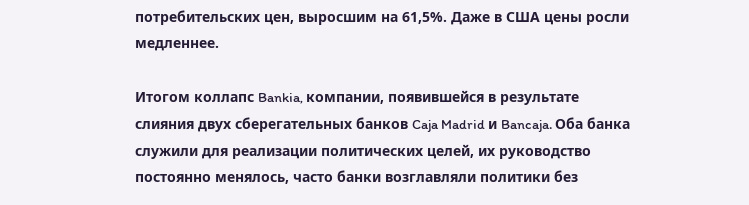потребительских цен, выросшим на 61,5%. Даже в США цены росли медленнее.

Итогом коллапс Bankia, компании, появившейся в результате слияния двух сберегательных банков Caja Madrid и Bancaja. Оба банка служили для реализации политических целей, их руководство постоянно менялось, часто банки возглавляли политики без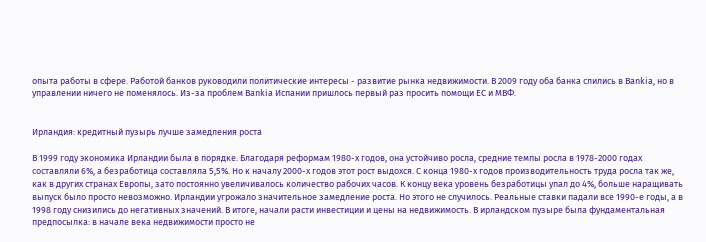опыта работы в сфере. Работой банков руководили политические интересы - развитие рынка недвижимости. В 2009 году оба банка слились в Bankia, но в управлении ничего не поменялось. Из-за проблем Bankia Испании пришлось первый раз просить помощи ЕС и МВФ.


Ирландия: кредитный пузырь лучше замедления роста

В 1999 году экономика Ирландии была в порядке. Благодаря реформам 1980-х годов, она устойчиво росла, средние темпы росла в 1978-2000 годах составляли 6%, а безработица составляла 5,5%. Но к началу 2000-х годов этот рост выдохся. С конца 1980-х годов производительность труда росла так же, как в других странах Европы, зато постоянно увеличивалось количество рабочих часов. К концу века уровень безработицы упал до 4%, больше наращивать выпуск было просто невозможно. Ирландии угрожало значительное замедление роста. Но этого не случилось. Реальные ставки падали все 1990-е годы, а в 1998 году снизились до негативных значений. В итоге, начали расти инвестиции и цены на недвижимость. В ирландском пузыре была фундаментальная предпосылка: в начале века недвижимости просто не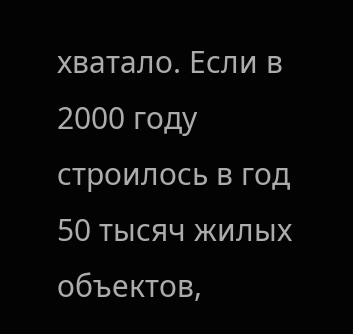хватало. Если в 2000 году строилось в год 50 тысяч жилых объектов,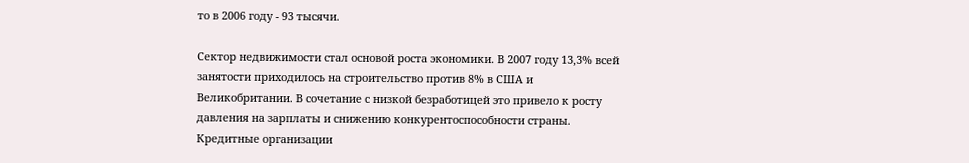то в 2006 году - 93 тысячи.

Сектор недвижимости стал основой роста экономики. В 2007 году 13,3% всей занятости приходилось на строительство против 8% в США и Великобритании. В сочетание с низкой безработицей это привело к росту давления на зарплаты и снижению конкурентоспособности страны. Кредитные организации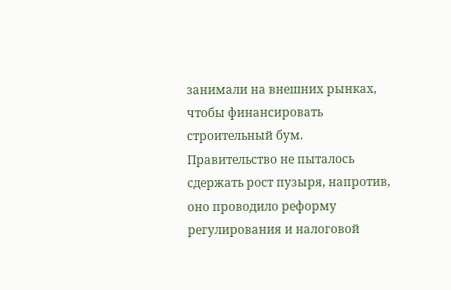занимали на внешних рынках, чтобы финансировать строительный бум. Правительство не пыталось сдержать рост пузыря, напротив, оно проводило реформу регулирования и налоговой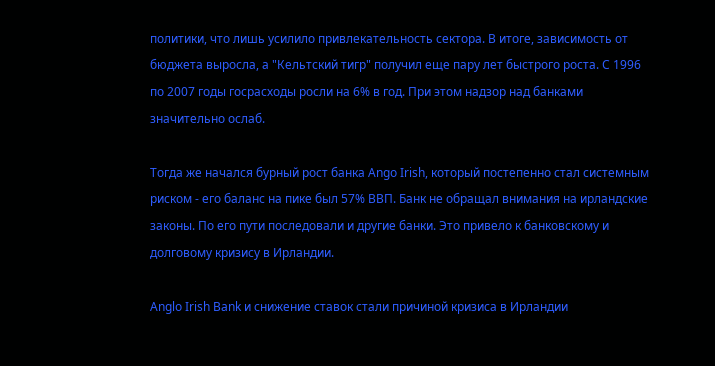политики, что лишь усилило привлекательность сектора. В итоге, зависимость от бюджета выросла, а "Кельтский тигр" получил еще пару лет быстрого роста. С 1996 по 2007 годы госрасходы росли на 6% в год. При этом надзор над банками значительно ослаб.

Тогда же начался бурный рост банка Ango Irish, который постепенно стал системным риском - его баланс на пике был 57% ВВП. Банк не обращал внимания на ирландские законы. По его пути последовали и другие банки. Это привело к банковскому и долговому кризису в Ирландии.

Anglo Irish Bank и снижение ставок стали причиной кризиса в Ирландии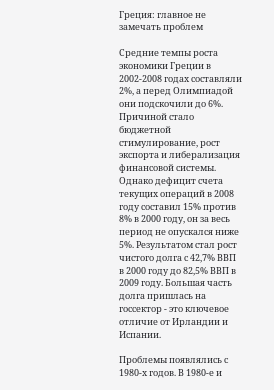Греция: главное не замечать проблем

Средние темпы роста экономики Греции в 2002-2008 годах составляли 2%, а перед Олимпиадой они подскочили до 6%. Причиной стало бюджетной стимулирование, рост экспорта и либерализация финансовой системы. Однако дефицит счета текущих операций в 2008 году составил 15% против 8% в 2000 году, он за весь период не опускался ниже 5%. Результатом стал рост чистого долга с 42,7% ВВП в 2000 году до 82,5% ВВП в 2009 году. Большая часть долга пришлась на госсектор - это ключевое отличие от Ирландии и Испании.

Проблемы появлялись с 1980-х годов. В 1980-е и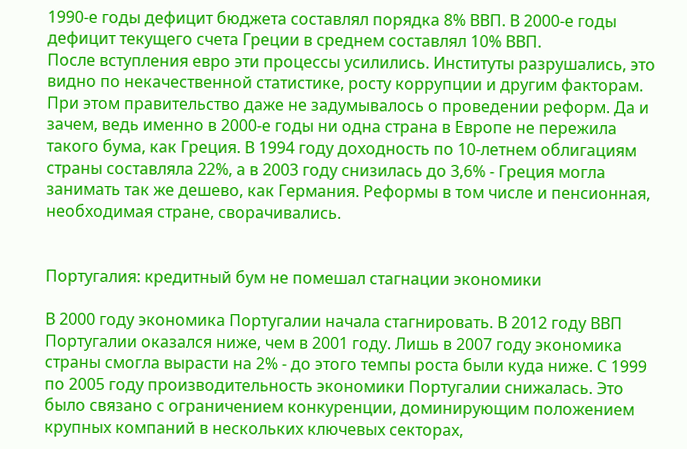1990-е годы дефицит бюджета составлял порядка 8% ВВП. В 2000-е годы дефицит текущего счета Греции в среднем составлял 10% ВВП.
После вступления евро эти процессы усилились. Институты разрушались, это видно по некачественной статистике, росту коррупции и другим факторам. При этом правительство даже не задумывалось о проведении реформ. Да и зачем, ведь именно в 2000-е годы ни одна страна в Европе не пережила такого бума, как Греция. В 1994 году доходность по 10-летнем облигациям страны составляла 22%, а в 2003 году снизилась до 3,6% - Греция могла занимать так же дешево, как Германия. Реформы в том числе и пенсионная, необходимая стране, сворачивались.


Португалия: кредитный бум не помешал стагнации экономики

В 2000 году экономика Португалии начала стагнировать. В 2012 году ВВП Португалии оказался ниже, чем в 2001 году. Лишь в 2007 году экономика страны смогла вырасти на 2% - до этого темпы роста были куда ниже. С 1999 по 2005 году производительность экономики Португалии снижалась. Это было связано с ограничением конкуренции, доминирующим положением крупных компаний в нескольких ключевых секторах,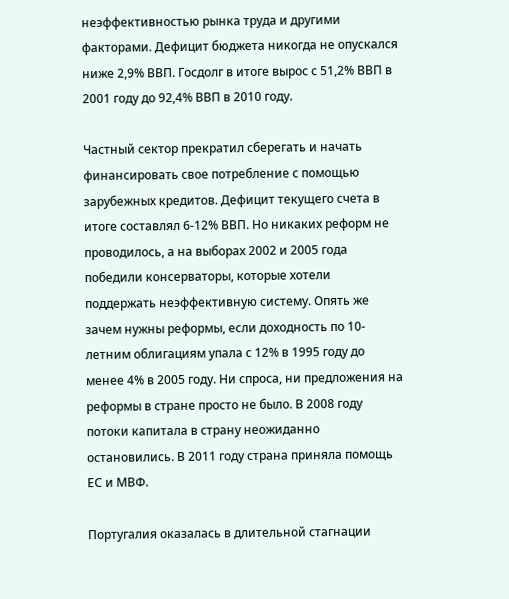неэффективностью рынка труда и другими факторами. Дефицит бюджета никогда не опускался ниже 2,9% ВВП. Госдолг в итоге вырос с 51,2% ВВП в 2001 году до 92,4% ВВП в 2010 году.

Частный сектор прекратил сберегать и начать финансировать свое потребление с помощью зарубежных кредитов. Дефицит текущего счета в итоге составлял 6-12% ВВП. Но никаких реформ не проводилось, а на выборах 2002 и 2005 года победили консерваторы, которые хотели поддержать неэффективную систему. Опять же зачем нужны реформы, если доходность по 10-летним облигациям упала с 12% в 1995 году до менее 4% в 2005 году. Ни спроса, ни предложения на реформы в стране просто не было. В 2008 году потоки капитала в страну неожиданно остановились. В 2011 году страна приняла помощь ЕС и МВФ.

Португалия оказалась в длительной стагнации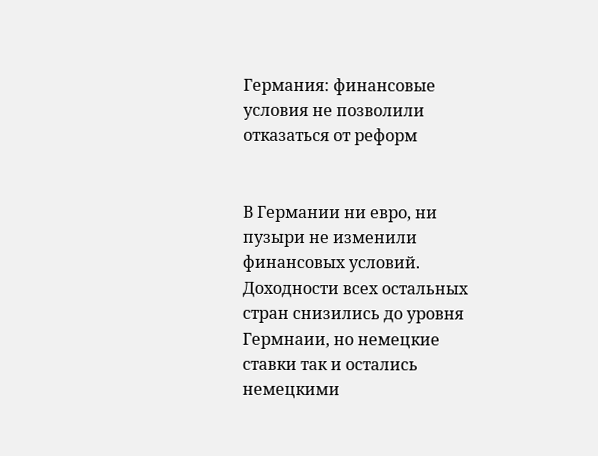Германия: финансовые условия не позволили отказаться от реформ


В Германии ни евро, ни пузыри не изменили финансовых условий. Доходности всех остальных стран снизились до уровня Гермнаии, но немецкие ставки так и остались немецкими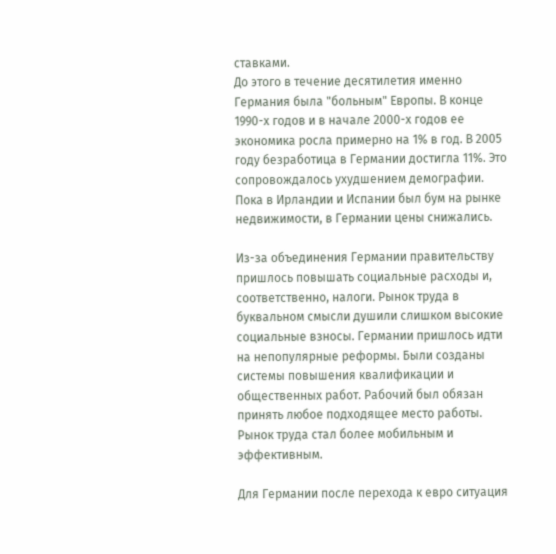ставками.
До этого в течение десятилетия именно Германия была "больным" Европы. В конце 1990-х годов и в начале 2000-х годов ее экономика росла примерно на 1% в год. В 2005 году безработица в Германии достигла 11%. Это сопровождалось ухудшением демографии. Пока в Ирландии и Испании был бум на рынке недвижимости, в Германии цены снижались.

Из-за объединения Германии правительству пришлось повышать социальные расходы и, соответственно, налоги. Рынок труда в буквальном смысли душили слишком высокие социальные взносы. Германии пришлось идти на непопулярные реформы. Были созданы системы повышения квалификации и общественных работ. Рабочий был обязан принять любое подходящее место работы. Рынок труда стал более мобильным и эффективным.

Для Германии после перехода к евро ситуация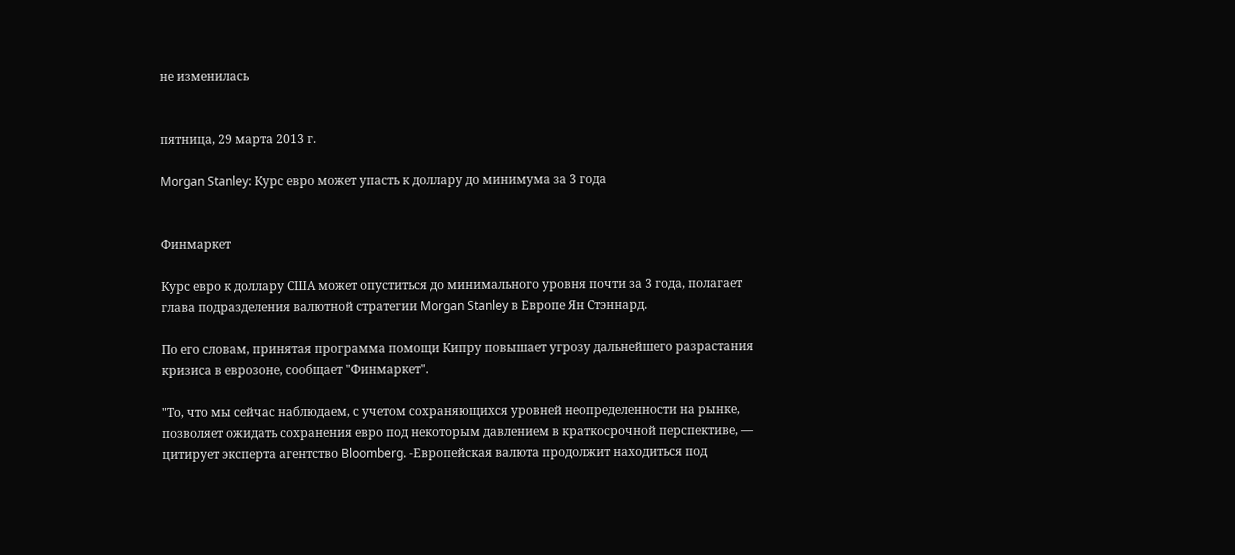не изменилась


пятница, 29 марта 2013 г.

Morgan Stanley: Курс евро может упасть к доллару до минимума за 3 года


Финмаркет

Курс евро к доллару США может опуститься до минимального уровня почти за 3 года, полагает глава подразделения валютной стратегии Morgan Stanley в Европе Ян Стэннард.

По его словам, принятая программа помощи Кипру повышает угрозу дальнейшего разрастания кризиса в еврозоне, сообщает "Финмаркет".

"То, что мы сейчас наблюдаем, с учетом сохраняющихся уровней неопределенности на рынке, позволяет ожидать сохранения евро под некоторым давлением в краткосрочной перспективе, — цитирует эксперта агентство Bloomberg. -Европейская валюта продолжит находиться под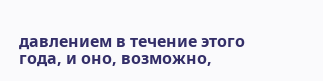давлением в течение этого года, и оно, возможно,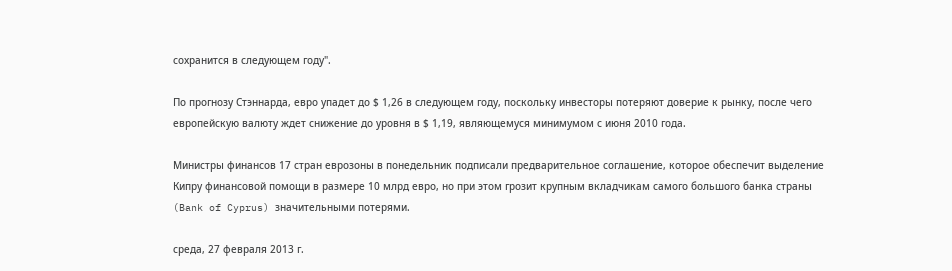сохранится в следующем году".

По прогнозу Стэннарда, евро упадет до $ 1,26 в следующем году, поскольку инвесторы потеряют доверие к рынку, после чего европейскую валюту ждет снижение до уровня в $ 1,19, являющемуся минимумом с июня 2010 года.

Министры финансов 17 стран еврозоны в понедельник подписали предварительное соглашение, которое обеспечит выделение Кипру финансовой помощи в размере 10 млрд евро, но при этом грозит крупным вкладчикам самого большого банка страны (Bank of Cyprus) значительными потерями.

среда, 27 февраля 2013 г.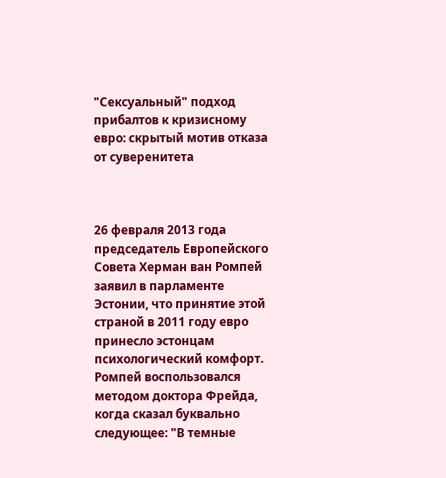"Сексуальный" подход прибалтов к кризисному евро: скрытый мотив отказа от суверенитета



26 февраля 2013 года председатель Европейского Совета Херман ван Ромпей заявил в парламенте Эстонии, что принятие этой страной в 2011 году евро принесло эстонцам психологический комфорт. Ромпей воспользовался методом доктора Фрейда, когда сказал буквально следующее: "В темные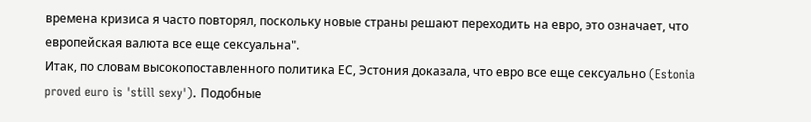времена кризиса я часто повторял, поскольку новые страны решают переходить на евро, это означает, что европейская валюта все еще сексуальна".
Итак, по словам высокопоставленного политика ЕС, Эстония доказала, что евро все еще сексуально (Estonia proved euro is 'still sexy'). Подобные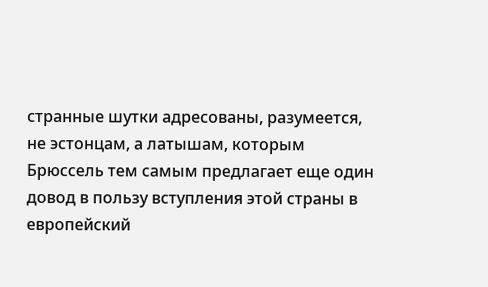странные шутки адресованы, разумеется, не эстонцам, а латышам, которым Брюссель тем самым предлагает еще один довод в пользу вступления этой страны в европейский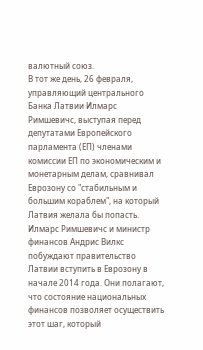валютный союз.
В тот же день, 26 февраля, управляющий центрального Банка Латвии Илмарс Римшевичс, выступая перед депутатами Европейского парламента (ЕП) членами комиссии ЕП по экономическим и монетарным делам, сравнивал Еврозону со "стабильным и большим кораблем", на который Латвия желала бы попасть. Илмарс Римшевичс и министр финансов Андрис Вилкс побуждают правительство Латвии вступить в Еврозону в начале 2014 года. Они полагают, что состояние национальных финансов позволяет осуществить этот шаг, который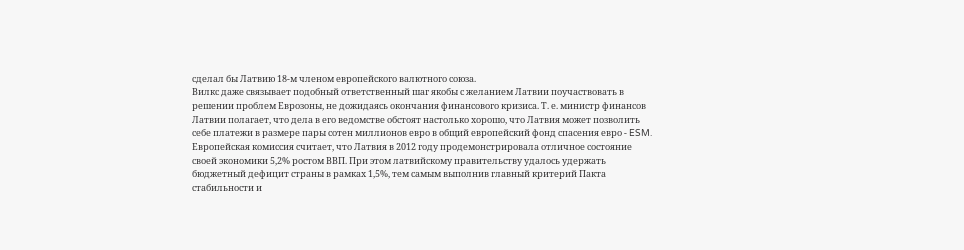сделал бы Латвию 18-м членом европейского валютного союза.
Вилкс даже связывает подобный ответственный шаг якобы с желанием Латвии поучаствовать в решении проблем Еврозоны, не дожидаясь окончания финансового кризиса. Т. е. министр финансов Латвии полагает, что дела в его ведомстве обстоят настолько хорошо, что Латвия может позволить себе платежи в размере пары сотен миллионов евро в общий европейский фонд спасения евро - ESM.
Европейская комиссия считает, что Латвия в 2012 году продемонстрировала отличное состояние своей экономики 5,2% ростом ВВП. При этом латвийскому правительству удалось удержать бюджетный дефицит страны в рамках 1,5%, тем самым выполнив главный критерий Пакта стабильности и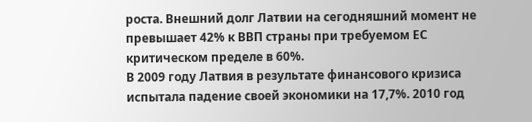роста. Внешний долг Латвии на сегодняшний момент не превышает 42% к ВВП страны при требуемом ЕС критическом пределе в 60%.
В 2009 году Латвия в результате финансового кризиса испытала падение своей экономики на 17,7%. 2010 год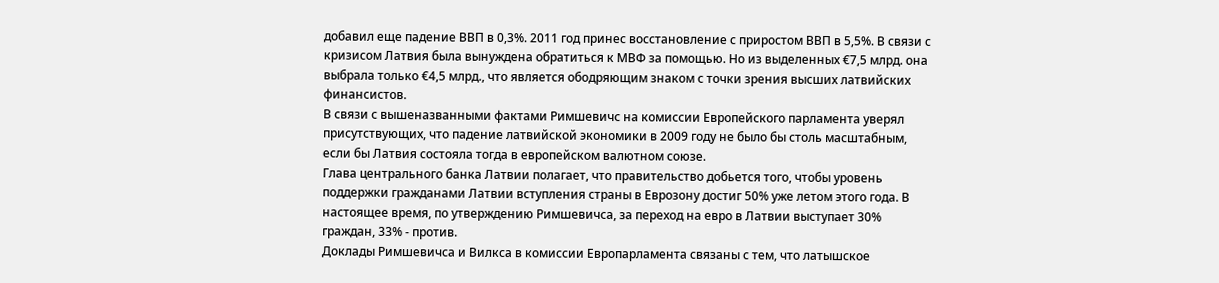добавил еще падение ВВП в 0,3%. 2011 год принес восстановление с приростом ВВП в 5,5%. В связи с кризисом Латвия была вынуждена обратиться к МВФ за помощью. Но из выделенных €7,5 млрд. она выбрала только €4,5 млрд., что является ободряющим знаком с точки зрения высших латвийских финансистов.
В связи с вышеназванными фактами Римшевичс на комиссии Европейского парламента уверял присутствующих, что падение латвийской экономики в 2009 году не было бы столь масштабным, если бы Латвия состояла тогда в европейском валютном союзе.
Глава центрального банка Латвии полагает, что правительство добьется того, чтобы уровень поддержки гражданами Латвии вступления страны в Еврозону достиг 50% уже летом этого года. В настоящее время, по утверждению Римшевичса, за переход на евро в Латвии выступает 30% граждан, 33% - против.
Доклады Римшевичса и Вилкса в комиссии Европарламента связаны с тем, что латышское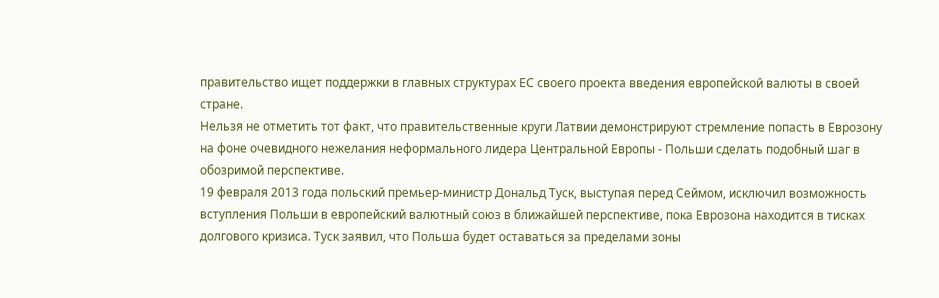правительство ищет поддержки в главных структурах ЕС своего проекта введения европейской валюты в своей стране.
Нельзя не отметить тот факт, что правительственные круги Латвии демонстрируют стремление попасть в Еврозону на фоне очевидного нежелания неформального лидера Центральной Европы - Польши сделать подобный шаг в обозримой перспективе.
19 февраля 2013 года польский премьер-министр Дональд Туск, выступая перед Сеймом, исключил возможность вступления Польши в европейский валютный союз в ближайшей перспективе, пока Еврозона находится в тисках долгового кризиса. Туск заявил, что Польша будет оставаться за пределами зоны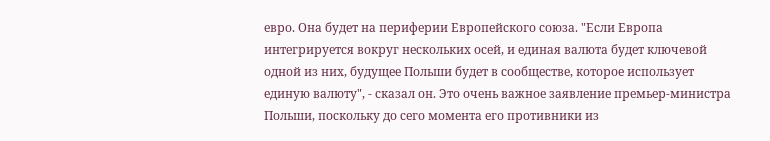евро. Она будет на периферии Европейского союза. "Если Европа интегрируется вокруг нескольких осей, и единая валюта будет ключевой одной из них, будущее Польши будет в сообществе, которое использует единую валюту", - сказал он. Это очень важное заявление премьер-министра Польши, поскольку до сего момента его противники из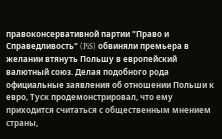правоконсервативной партии "Право и Справедливость" (PiS) обвиняли премьера в желании втянуть Польшу в европейский валютный союз. Делая подобного рода официальные заявления об отношении Польши к евро, Туск продемонстрировал, что ему приходится считаться с общественным мнением страны,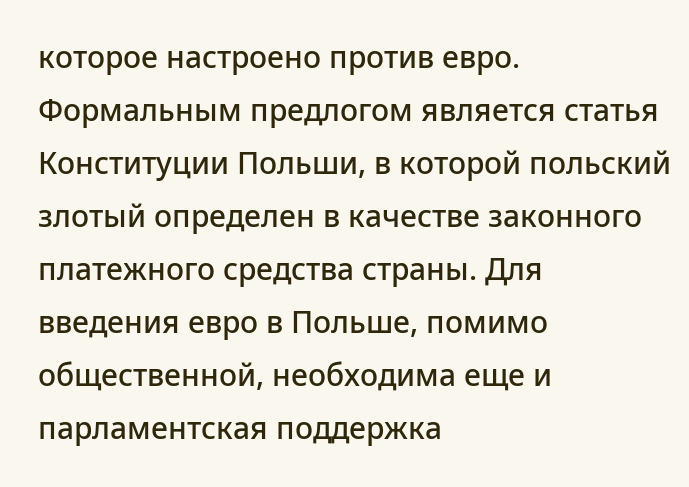которое настроено против евро.
Формальным предлогом является статья Конституции Польши, в которой польский злотый определен в качестве законного платежного средства страны. Для введения евро в Польше, помимо общественной, необходима еще и парламентская поддержка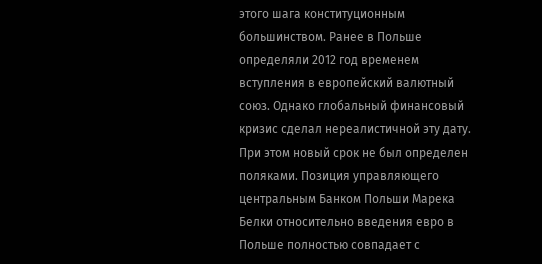этого шага конституционным большинством. Ранее в Польше определяли 2012 год временем вступления в европейский валютный союз. Однако глобальный финансовый кризис сделал нереалистичной эту дату. При этом новый срок не был определен поляками. Позиция управляющего центральным Банком Польши Марека Белки относительно введения евро в Польше полностью совпадает с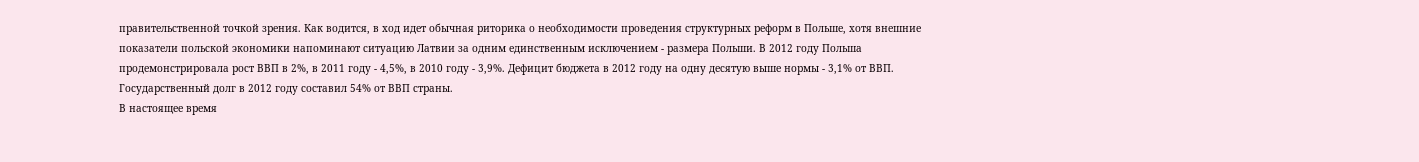правительственной точкой зрения. Как водится, в ход идет обычная риторика о необходимости проведения структурных реформ в Польше, хотя внешние показатели польской экономики напоминают ситуацию Латвии за одним единственным исключением - размера Польши. В 2012 году Польша продемонстрировала рост ВВП в 2%, в 2011 году - 4,5%, в 2010 году - 3,9%. Дефицит бюджета в 2012 году на одну десятую выше нормы - 3,1% от ВВП. Государственный долг в 2012 году составил 54% от ВВП страны.
В настоящее время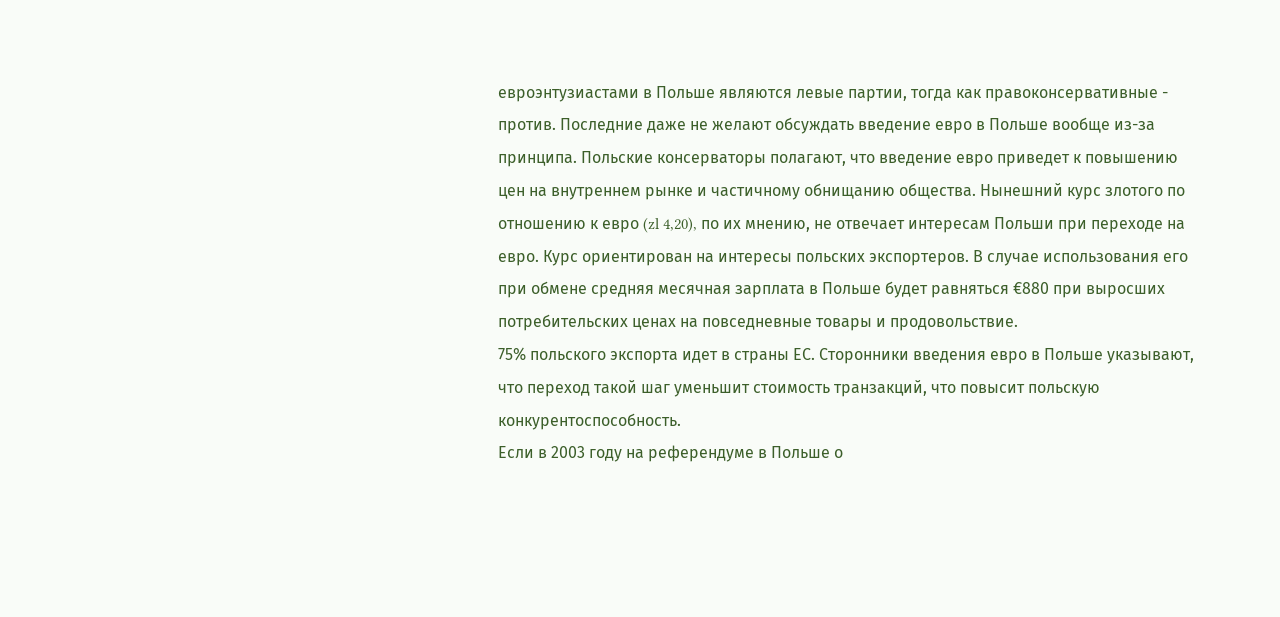евроэнтузиастами в Польше являются левые партии, тогда как правоконсервативные - против. Последние даже не желают обсуждать введение евро в Польше вообще из-за принципа. Польские консерваторы полагают, что введение евро приведет к повышению цен на внутреннем рынке и частичному обнищанию общества. Нынешний курс злотого по отношению к евро (zl 4,20), по их мнению, не отвечает интересам Польши при переходе на евро. Курс ориентирован на интересы польских экспортеров. В случае использования его при обмене средняя месячная зарплата в Польше будет равняться €880 при выросших потребительских ценах на повседневные товары и продовольствие.
75% польского экспорта идет в страны ЕС. Сторонники введения евро в Польше указывают, что переход такой шаг уменьшит стоимость транзакций, что повысит польскую конкурентоспособность.
Если в 2003 году на референдуме в Польше о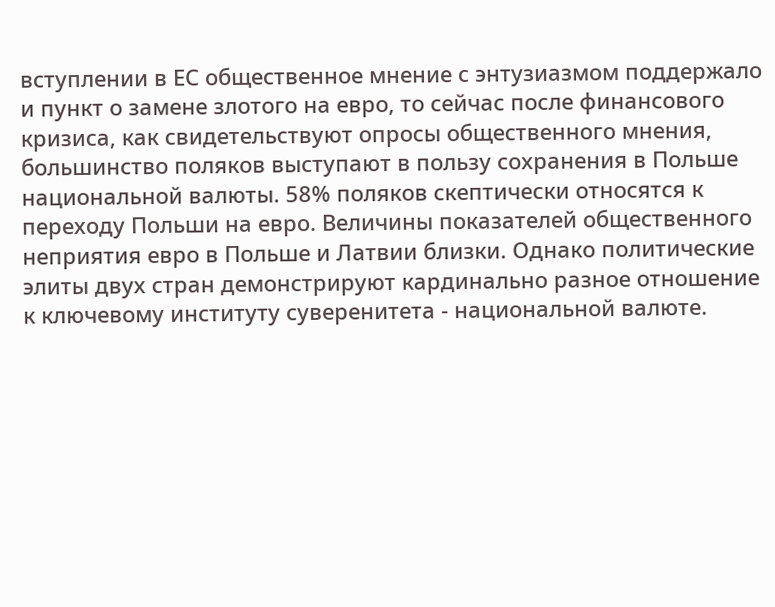вступлении в ЕС общественное мнение с энтузиазмом поддержало и пункт о замене злотого на евро, то сейчас после финансового кризиса, как свидетельствуют опросы общественного мнения, большинство поляков выступают в пользу сохранения в Польше национальной валюты. 58% поляков скептически относятся к переходу Польши на евро. Величины показателей общественного неприятия евро в Польше и Латвии близки. Однако политические элиты двух стран демонстрируют кардинально разное отношение к ключевому институту суверенитета - национальной валюте.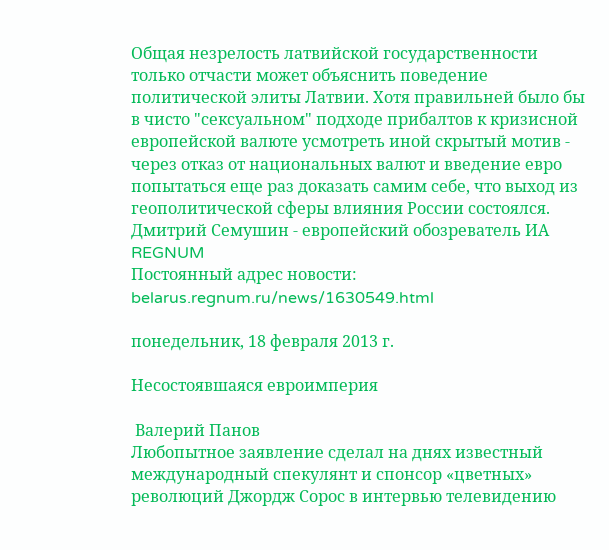Общая незрелость латвийской государственности только отчасти может объяснить поведение политической элиты Латвии. Хотя правильней было бы в чисто "сексуальном" подходе прибалтов к кризисной европейской валюте усмотреть иной скрытый мотив - через отказ от национальных валют и введение евро попытаться еще раз доказать самим себе, что выход из геополитической сферы влияния России состоялся.
Дмитрий Семушин - европейский обозреватель ИА REGNUM
Постоянный адрес новости: belarus.regnum.ru/news/1630549.html

понедельник, 18 февраля 2013 г.

Несостоявшаяся евроимперия

 Валерий Панов
Любопытное заявление сделал на днях известный международный спекулянт и спонсор «цветных» революций Джордж Сорос в интервью телевидению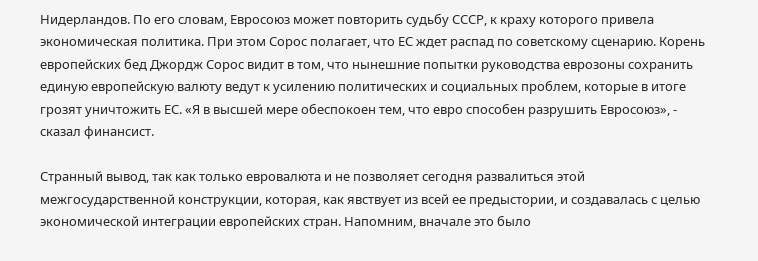Нидерландов. По его словам, Евросоюз может повторить судьбу СССР, к краху которого привела экономическая политика. При этом Сорос полагает, что ЕС ждет распад по советскому сценарию. Корень европейских бед Джордж Сорос видит в том, что нынешние попытки руководства еврозоны сохранить единую европейскую валюту ведут к усилению политических и социальных проблем, которые в итоге грозят уничтожить ЕС. «Я в высшей мере обеспокоен тем, что евро способен разрушить Евросоюз», - сказал финансист.

Странный вывод, так как только евровалюта и не позволяет сегодня развалиться этой межгосударственной конструкции, которая, как явствует из всей ее предыстории, и создавалась с целью экономической интеграции европейских стран. Напомним, вначале это было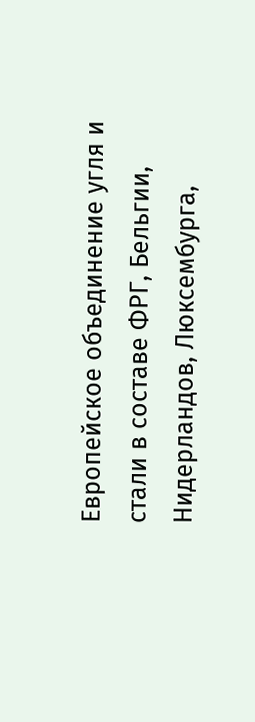Европейское объединение угля и стали в составе ФРГ, Бельгии, Нидерландов, Люксембурга,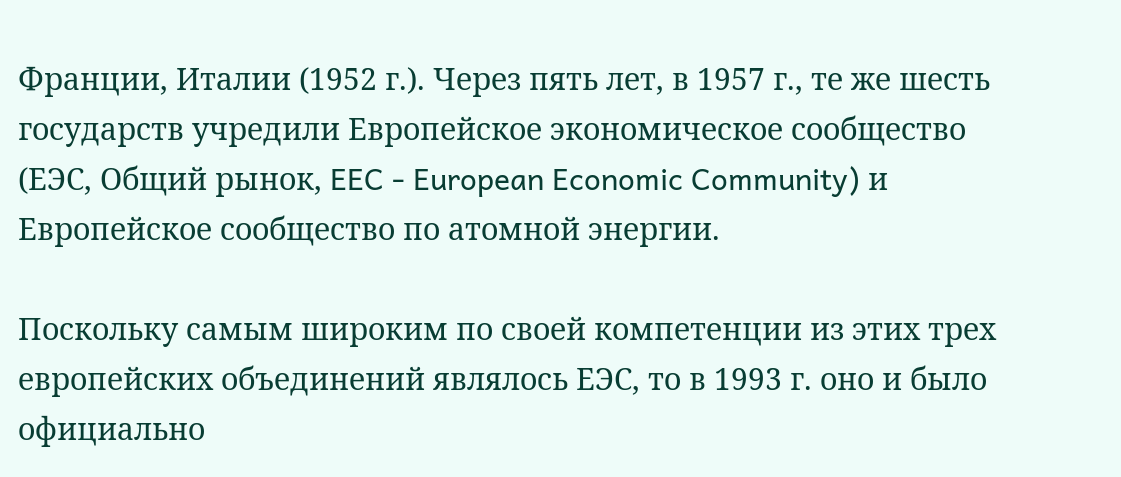Франции, Италии (1952 г.). Через пять лет, в 1957 г., те же шесть государств учредили Европейское экономическое сообщество (ЕЭС, Общий рынок, EEC - European Economic Community) и Европейское сообщество по атомной энергии.

Поскольку самым широким по своей компетенции из этих трех европейских объединений являлось ЕЭС, то в 1993 г. оно и было официально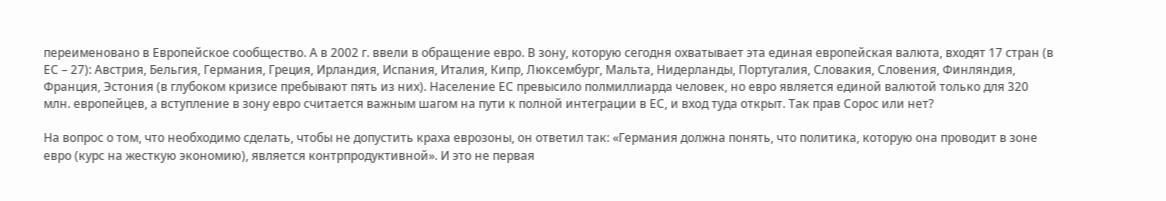переименовано в Европейское сообщество. А в 2002 г. ввели в обращение евро. В зону, которую сегодня охватывает эта единая европейская валюта, входят 17 стран (в ЕС – 27): Австрия, Бельгия, Германия, Греция, Ирландия, Испания, Италия, Кипр, Люксембург, Мальта, Нидерланды, Португалия, Словакия, Словения, Финляндия, Франция, Эстония (в глубоком кризисе пребывают пять из них). Население ЕС превысило полмиллиарда человек, но евро является единой валютой только для 320 млн. европейцев, а вступление в зону евро считается важным шагом на пути к полной интеграции в ЕС, и вход туда открыт. Так прав Сорос или нет?

На вопрос о том, что необходимо сделать, чтобы не допустить краха еврозоны, он ответил так: «Германия должна понять, что политика, которую она проводит в зоне евро (курс на жесткую экономию), является контрпродуктивной». И это не первая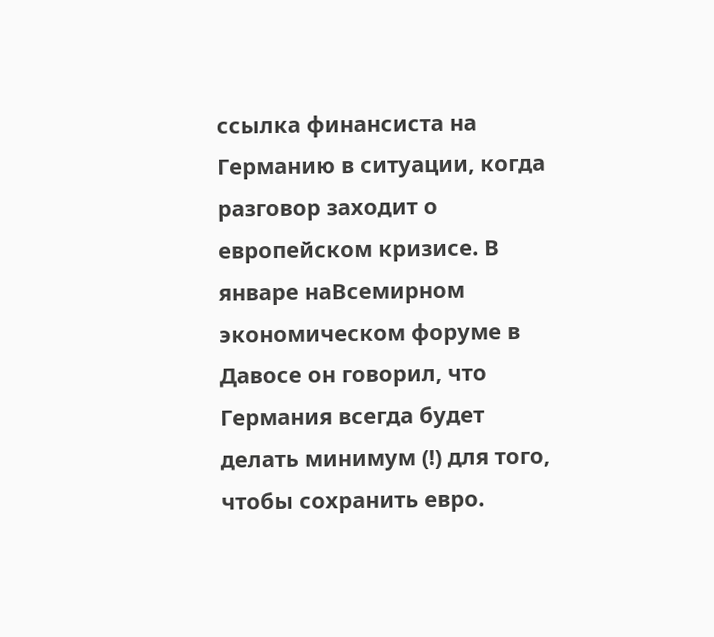ссылка финансиста на Германию в ситуации, когда разговор заходит о европейском кризисе. В январе наВсемирном экономическом форуме в Давосе он говорил, что Германия всегда будет делать минимум (!) для того, чтобы сохранить евро.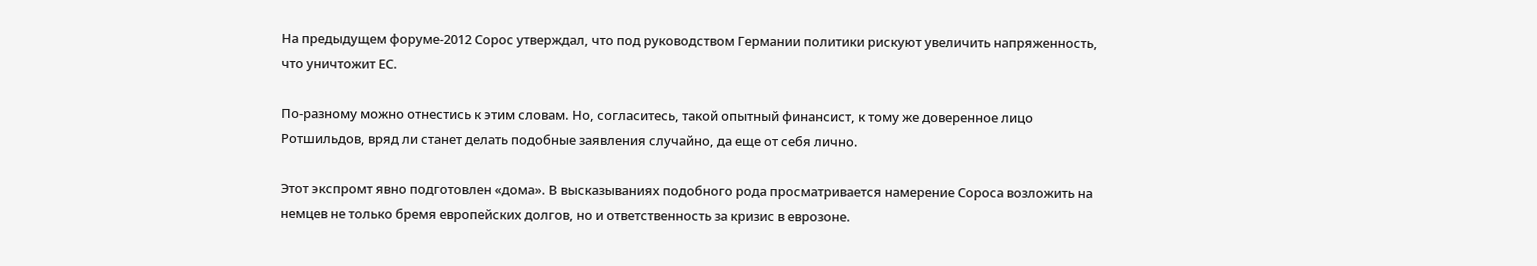На предыдущем форуме-2012 Сорос утверждал, что под руководством Германии политики рискуют увеличить напряженность, что уничтожит ЕС.

По-разному можно отнестись к этим словам. Но, согласитесь, такой опытный финансист, к тому же доверенное лицо Ротшильдов, вряд ли станет делать подобные заявления случайно, да еще от себя лично.

Этот экспромт явно подготовлен «дома». В высказываниях подобного рода просматривается намерение Сороса возложить на немцев не только бремя европейских долгов, но и ответственность за кризис в еврозоне.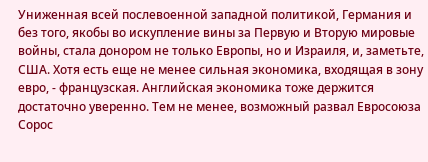Униженная всей послевоенной западной политикой, Германия и без того, якобы во искупление вины за Первую и Вторую мировые войны, стала донором не только Европы, но и Израиля, и, заметьте, США. Хотя есть еще не менее сильная экономика, входящая в зону евро, - французская. Английская экономика тоже держится достаточно уверенно. Тем не менее, возможный развал Евросоюза Сорос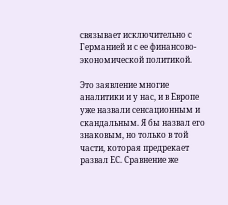связывает исключительно с Германией и с ее финансово-экономической политикой.

Это заявление многие аналитики и у нас, и в Европе уже назвали сенсационным и скандальным. Я бы назвал его знаковым, но только в той части, которая предрекает развал ЕС. Сравнение же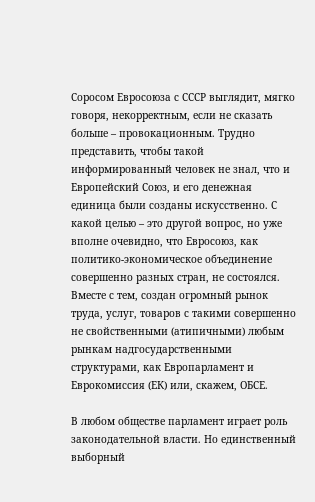Соросом Евросоюза с СССР выглядит, мягко говоря, некорректным, если не сказать больше – провокационным. Трудно представить, чтобы такой информированный человек не знал, что и Европейский Союз, и его денежная единица были созданы искусственно. С какой целью – это другой вопрос, но уже вполне очевидно, что Евросоюз, как политико-экономическое объединение совершенно разных стран, не состоялся. Вместе с тем, создан огромный рынок труда, услуг, товаров с такими совершенно не свойственными (атипичными) любым рынкам надгосударственными структурами, как Европарламент и Еврокомиссия (ЕК) или, скажем, ОБСЕ.

В любом обществе парламент играет роль законодательной власти. Но единственный выборный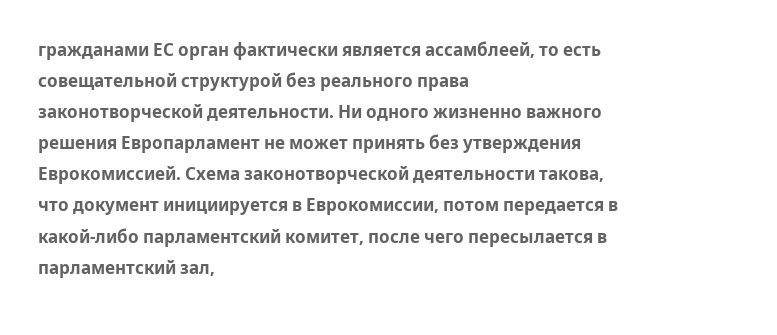гражданами ЕС орган фактически является ассамблеей, то есть совещательной структурой без реального права законотворческой деятельности. Ни одного жизненно важного решения Европарламент не может принять без утверждения Еврокомиссией. Схема законотворческой деятельности такова, что документ инициируется в Еврокомиссии, потом передается в какой-либо парламентский комитет, после чего пересылается в парламентский зал,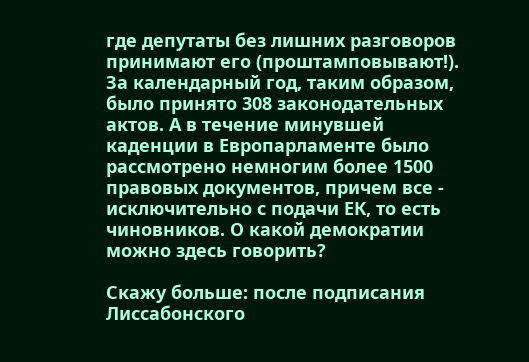где депутаты без лишних разговоров принимают его (проштамповывают!). За календарный год, таким образом, было принято 308 законодательных актов. А в течение минувшей каденции в Европарламенте было рассмотрено немногим более 1500 правовых документов, причем все - исключительно с подачи ЕК, то есть чиновников. О какой демократии можно здесь говорить?

Скажу больше: после подписания Лиссабонского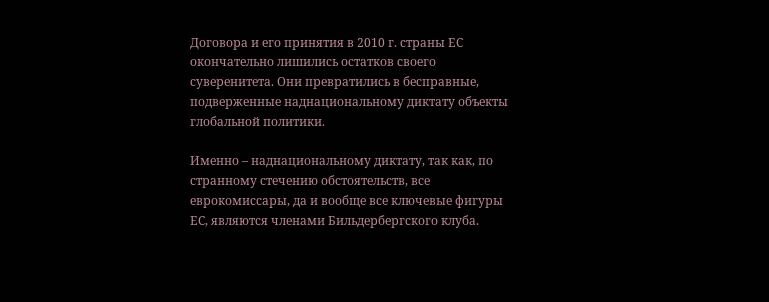Договора и его принятия в 2010 г. страны ЕС окончательно лишились остатков своего суверенитета. Они превратились в бесправные, подверженные наднациональному диктату объекты глобальной политики.

Именно – наднациональному диктату, так как, по странному стечению обстоятельств, все еврокомиссары, да и вообще все ключевые фигуры ЕС, являются членами Бильдербергского клуба.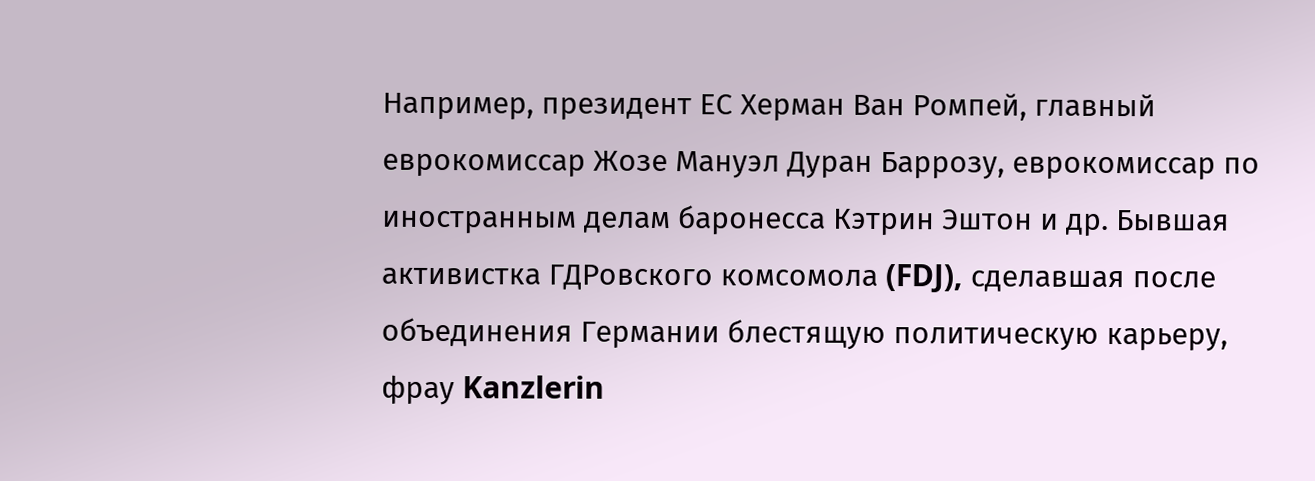Например, президент ЕС Херман Ван Ромпей, главный еврокомиссар Жозе Мануэл Дуран Баррозу, еврокомиссар по иностранным делам баронесса Кэтрин Эштон и др. Бывшая активистка ГДРовского комсомола (FDJ), сделавшая после объединения Германии блестящую политическую карьеру, фрау Kanzlerin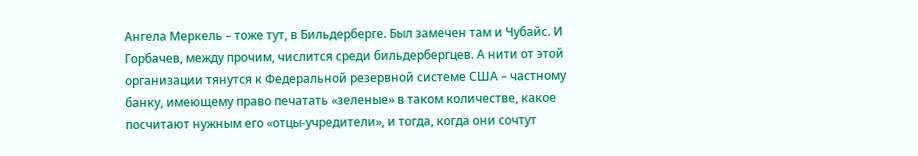Ангела Меркель – тоже тут, в Бильдерберге. Был замечен там и Чубайс. И Горбачев, между прочим, числится среди бильдербергцев. А нити от этой организации тянутся к Федеральной резервной системе США – частному банку, имеющему право печатать «зеленые» в таком количестве, какое посчитают нужным его «отцы-учредители», и тогда, когда они сочтут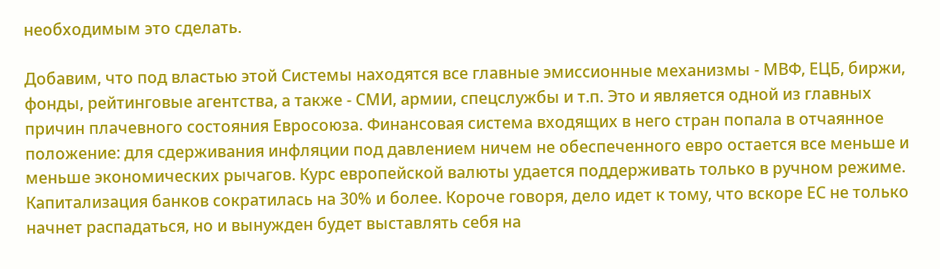необходимым это сделать.

Добавим, что под властью этой Системы находятся все главные эмиссионные механизмы - МВФ, ЕЦБ, биржи, фонды, рейтинговые агентства, а также - СМИ, армии, спецслужбы и т.п. Это и является одной из главных причин плачевного состояния Евросоюза. Финансовая система входящих в него стран попала в отчаянное положение: для сдерживания инфляции под давлением ничем не обеспеченного евро остается все меньше и меньше экономических рычагов. Курс европейской валюты удается поддерживать только в ручном режиме. Капитализация банков сократилась на 30% и более. Короче говоря, дело идет к тому, что вскоре ЕС не только начнет распадаться, но и вынужден будет выставлять себя на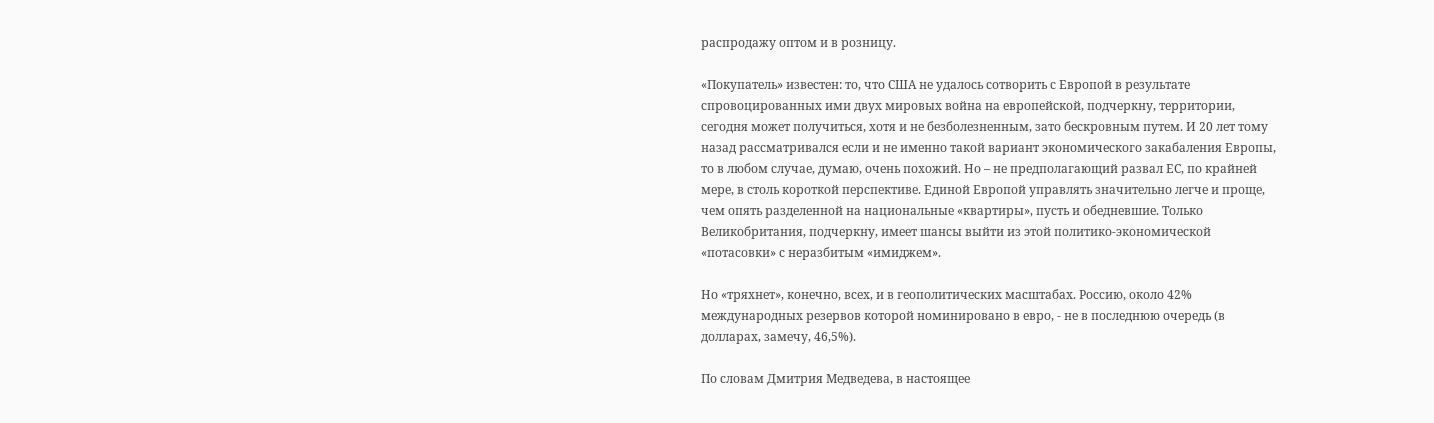распродажу оптом и в розницу.

«Покупатель» известен: то, что США не удалось сотворить с Европой в результате спровоцированных ими двух мировых война на европейской, подчеркну, территории, сегодня может получиться, хотя и не безболезненным, зато бескровным путем. И 20 лет тому назад рассматривался если и не именно такой вариант экономического закабаления Европы, то в любом случае, думаю, очень похожий. Но – не предполагающий развал ЕС, по крайней мере, в столь короткой перспективе. Единой Европой управлять значительно легче и проще, чем опять разделенной на национальные «квартиры», пусть и обедневшие. Только Великобритания, подчеркну, имеет шансы выйти из этой политико-экономической «потасовки» с неразбитым «имиджем».

Но «тряхнет», конечно, всех, и в геополитических масштабах. Россию, около 42% международных резервов которой номинировано в евро, - не в последнюю очередь (в долларах, замечу, 46,5%).

По словам Дмитрия Медведева, в настоящее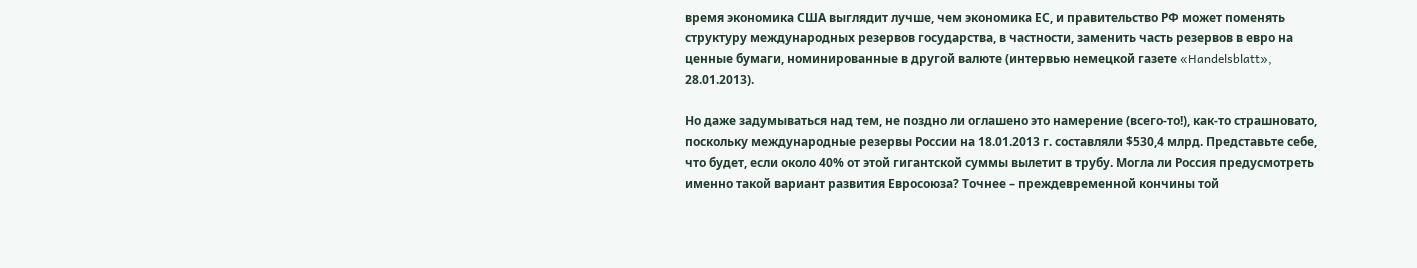время экономика США выглядит лучше, чем экономика ЕС, и правительство РФ может поменять структуру международных резервов государства, в частности, заменить часть резервов в евро на ценные бумаги, номинированные в другой валюте (интервью немецкой газете «Handelsblatt», 28.01.2013).

Но даже задумываться над тем, не поздно ли оглашено это намерение (всего-то!), как-то страшновато, поскольку международные резервы России на 18.01.2013 г. составляли $530,4 млрд. Представьте себе, что будет, если около 40% от этой гигантской суммы вылетит в трубу. Могла ли Россия предусмотреть именно такой вариант развития Евросоюза? Точнее – преждевременной кончины той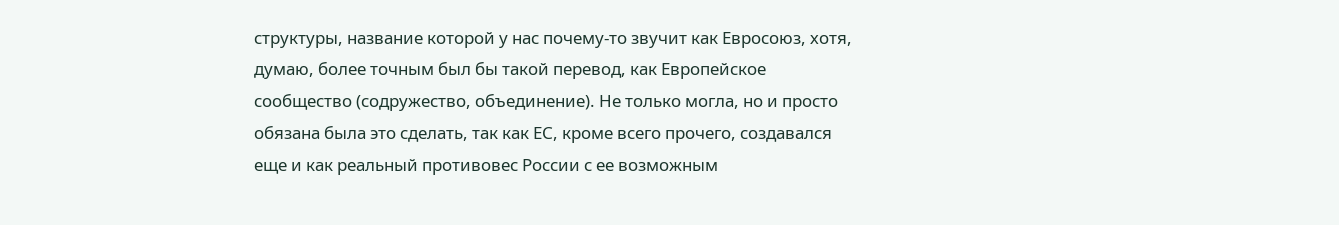структуры, название которой у нас почему-то звучит как Евросоюз, хотя, думаю, более точным был бы такой перевод, как Европейское сообщество (содружество, объединение). Не только могла, но и просто обязана была это сделать, так как ЕС, кроме всего прочего, создавался еще и как реальный противовес России с ее возможным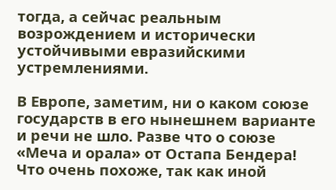тогда, а сейчас реальным возрождением и исторически устойчивыми евразийскими устремлениями.

В Европе, заметим, ни о каком союзе государств в его нынешнем варианте и речи не шло. Разве что о союзе «Меча и орала» от Остапа Бендера! Что очень похоже, так как иной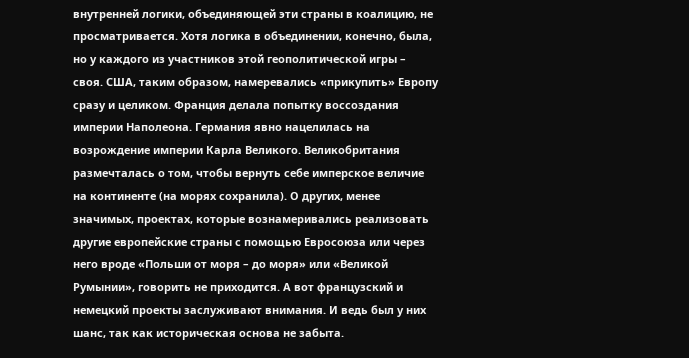внутренней логики, объединяющей эти страны в коалицию, не просматривается. Хотя логика в объединении, конечно, была, но у каждого из участников этой геополитической игры – своя. США, таким образом, намеревались «прикупить» Европу сразу и целиком. Франция делала попытку воссоздания империи Наполеона. Германия явно нацелилась на возрождение империи Карла Великого. Великобритания размечталась о том, чтобы вернуть себе имперское величие на континенте (на морях сохранила). О других, менее значимых, проектах, которые вознамеривались реализовать другие европейские страны с помощью Евросоюза или через него вроде «Польши от моря – до моря» или «Великой Румынии», говорить не приходится. А вот французский и немецкий проекты заслуживают внимания. И ведь был у них шанс, так как историческая основа не забыта.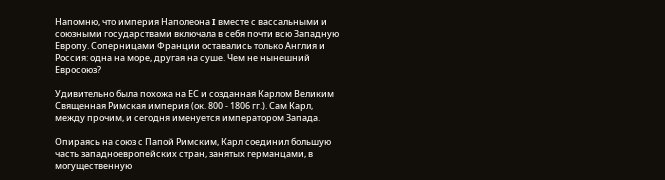Напомню, что империя Наполеона I вместе с вассальными и союзными государствами включала в себя почти всю Западную Европу. Соперницами Франции оставались только Англия и Россия: одна на море, другая на суше. Чем не нынешний Евросоюз?

Удивительно была похожа на ЕС и созданная Карлом Великим Священная Римская империя (ок. 800 - 1806 гг.). Сам Карл, между прочим, и сегодня именуется императором Запада.

Опираясь на союз с Папой Римским, Карл соединил большую часть западноевропейских стран, занятых германцами, в могущественную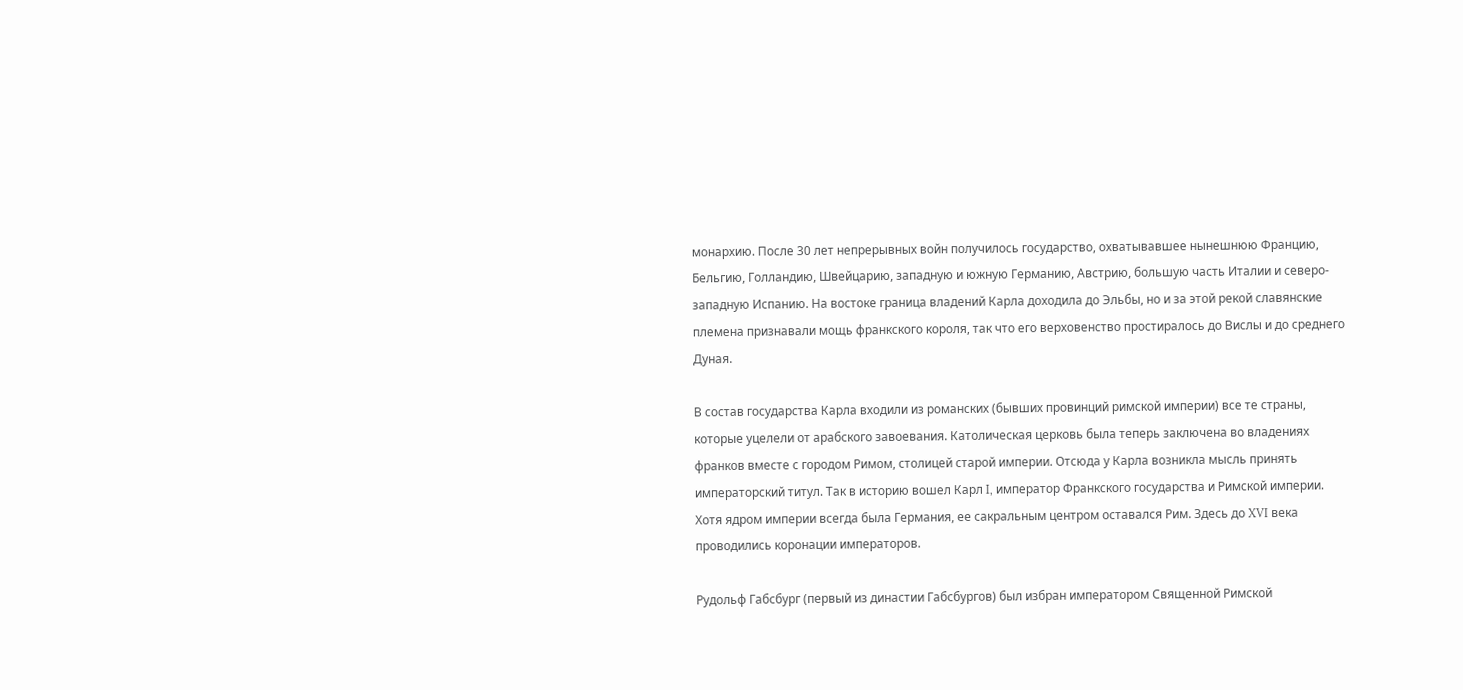монархию. После 30 лет непрерывных войн получилось государство, охватывавшее нынешнюю Францию, Бельгию, Голландию, Швейцарию, западную и южную Германию, Австрию, большую часть Италии и северо-западную Испанию. На востоке граница владений Карла доходила до Эльбы, но и за этой рекой славянские племена признавали мощь франкского короля, так что его верховенство простиралось до Вислы и до среднего Дуная.

В состав государства Карла входили из романских (бывших провинций римской империи) все те страны, которые уцелели от арабского завоевания. Католическая церковь была теперь заключена во владениях франков вместе с городом Римом, столицей старой империи. Отсюда у Карла возникла мысль принять императорский титул. Так в историю вошел Карл I, император Франкского государства и Римской империи. Хотя ядром империи всегда была Германия, ее сакральным центром оставался Рим. Здесь до XVI века проводились коронации императоров.

Рудольф Габсбург (первый из династии Габсбургов) был избран императором Священной Римской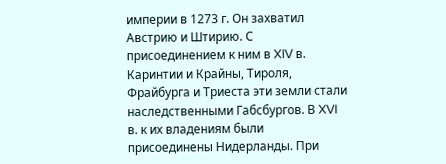империи в 1273 г. Он захватил Австрию и Штирию. С присоединением к ним в XIV в. Каринтии и Крайны, Тироля, Фрайбурга и Триеста эти земли стали наследственными Габсбургов. В XVI в. к их владениям были присоединены Нидерланды. При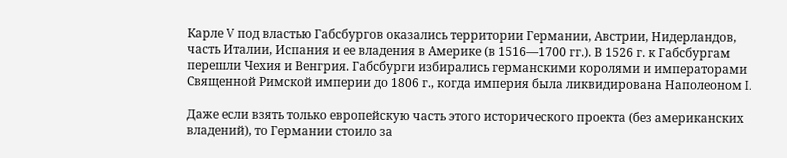Карле V под властью Габсбургов оказались территории Германии, Австрии, Нидерландов, часть Италии, Испания и ее владения в Америке (в 1516—1700 гг.). В 1526 г. к Габсбургам перешли Чехия и Венгрия. Габсбурги избирались германскими королями и императорами Священной Римской империи до 1806 г., когда империя была ликвидирована Наполеоном I.

Даже если взять только европейскую часть этого исторического проекта (без американских владений), то Германии стоило за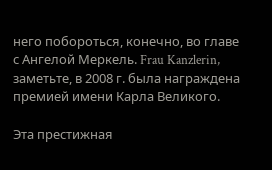него побороться, конечно, во главе с Ангелой Меркель. Frau Kanzlerin, заметьте, в 2008 г. была награждена премией имени Карла Великого.

Эта престижная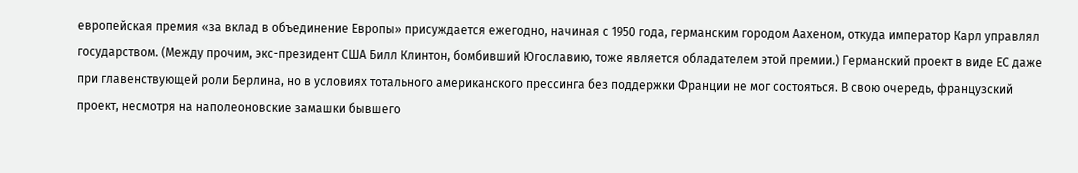европейская премия «за вклад в объединение Европы» присуждается ежегодно, начиная с 1950 года, германским городом Аахеном, откуда император Карл управлял государством. (Между прочим, экс-президент США Билл Клинтон, бомбивший Югославию, тоже является обладателем этой премии.) Германский проект в виде ЕС даже при главенствующей роли Берлина, но в условиях тотального американского прессинга без поддержки Франции не мог состояться. В свою очередь, французский проект, несмотря на наполеоновские замашки бывшего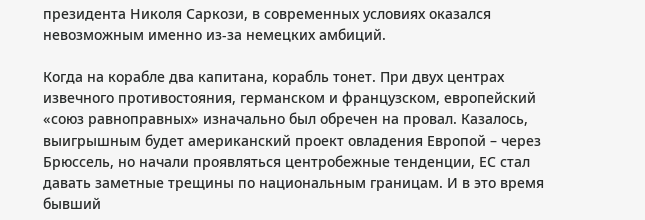президента Николя Саркози, в современных условиях оказался невозможным именно из-за немецких амбиций.

Когда на корабле два капитана, корабль тонет. При двух центрах извечного противостояния, германском и французском, европейский «союз равноправных» изначально был обречен на провал. Казалось, выигрышным будет американский проект овладения Европой – через Брюссель, но начали проявляться центробежные тенденции, ЕС стал давать заметные трещины по национальным границам. И в это время бывший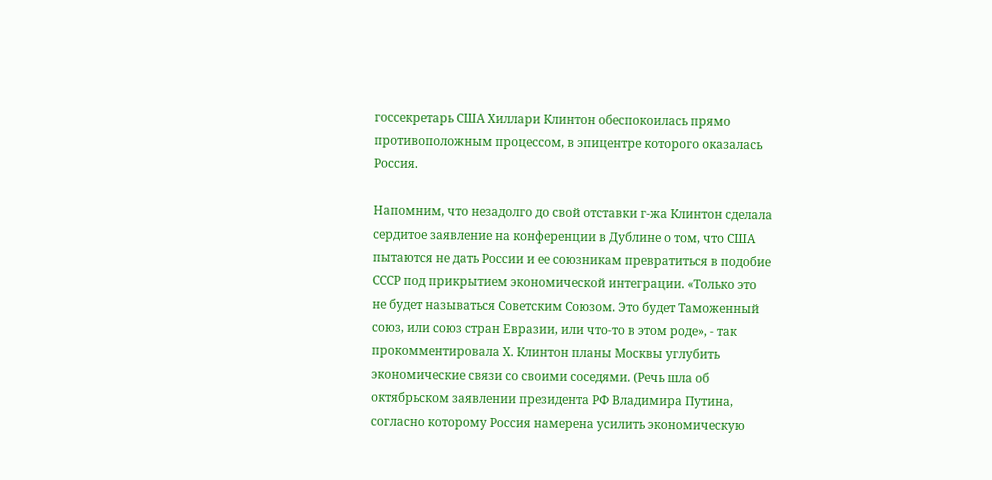госсекретарь США Хиллари Клинтон обеспокоилась прямо противоположным процессом, в эпицентре которого оказалась Россия.

Напомним, что незадолго до свой отставки г-жа Клинтон сделала сердитое заявление на конференции в Дублине о том, что США пытаются не дать России и ее союзникам превратиться в подобие СССР под прикрытием экономической интеграции. «Только это не будет называться Советским Союзом. Это будет Таможенный союз, или союз стран Евразии, или что-то в этом роде», - так прокомментировала Х. Клинтон планы Москвы углубить экономические связи со своими соседями. (Речь шла об октябрьском заявлении президента РФ Владимира Путина, согласно которому Россия намерена усилить экономическую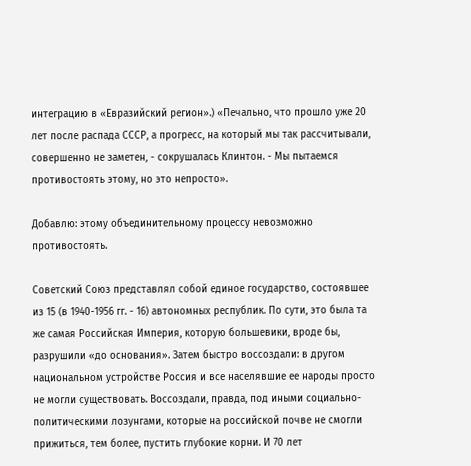интеграцию в «Евразийский регион».) «Печально, что прошло уже 20 лет после распада СССР, а прогресс, на который мы так рассчитывали, совершенно не заметен, - сокрушалась Клинтон. - Мы пытаемся противостоять этому, но это непросто».

Добавлю: этому объединительному процессу невозможно противостоять.

Советский Союз представлял собой единое государство, состоявшее из 15 (в 1940-1956 гг. - 16) автономных республик. По сути, это была та же самая Российская Империя, которую большевики, вроде бы, разрушили «до основания». Затем быстро воссоздали: в другом национальном устройстве Россия и все населявшие ее народы просто не могли существовать. Воссоздали, правда, под иными социально-политическими лозунгами, которые на российской почве не смогли прижиться, тем более, пустить глубокие корни. И 70 лет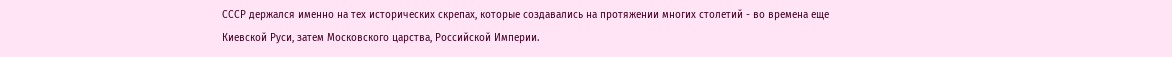СССР держался именно на тех исторических скрепах, которые создавались на протяжении многих столетий - во времена еще Киевской Руси, затем Московского царства, Российской Империи.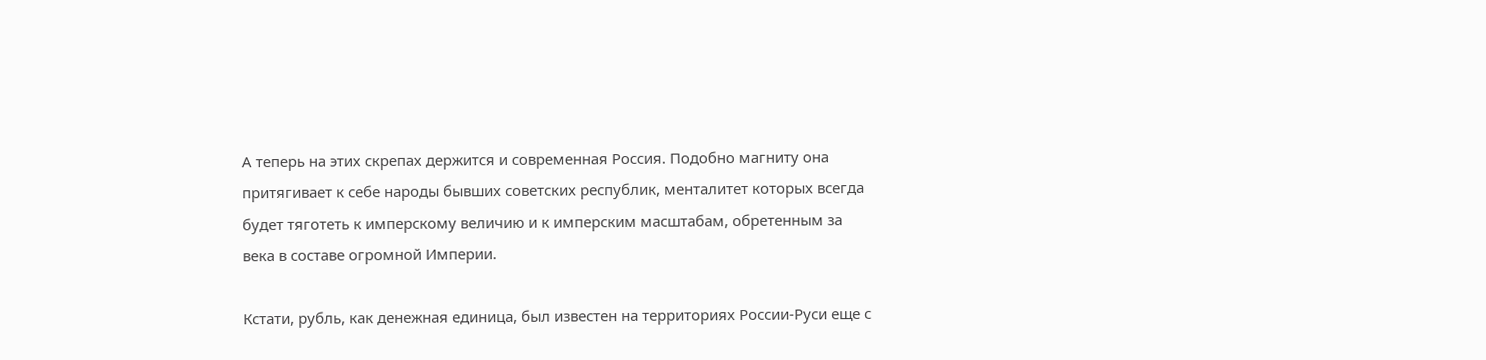А теперь на этих скрепах держится и современная Россия. Подобно магниту она притягивает к себе народы бывших советских республик, менталитет которых всегда будет тяготеть к имперскому величию и к имперским масштабам, обретенным за века в составе огромной Империи.

Кстати, рубль, как денежная единица, был известен на территориях России-Руси еще с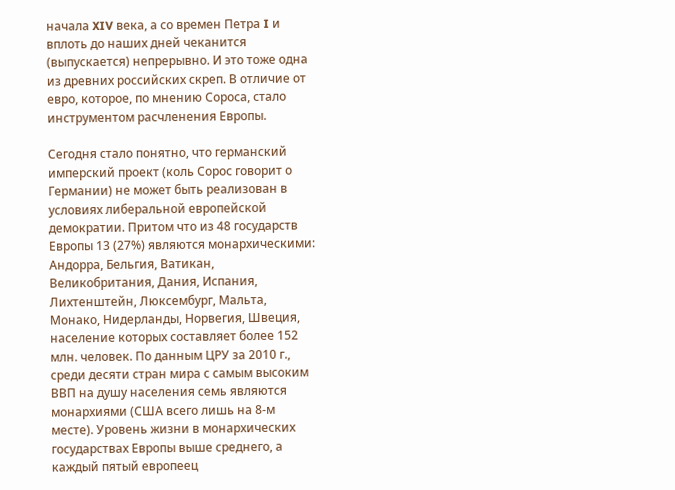начала XIV века, а со времен Петра I и вплоть до наших дней чеканится (выпускается) непрерывно. И это тоже одна из древних российских скреп. В отличие от евро, которое, по мнению Сороса, стало инструментом расчленения Европы.

Сегодня стало понятно, что германский имперский проект (коль Сорос говорит о Германии) не может быть реализован в условиях либеральной европейской демократии. Притом что из 48 государств Европы 13 (27%) являются монархическими: Андорра, Бельгия, Ватикан, Великобритания, Дания, Испания, Лихтенштейн, Люксембург, Мальта, Монако, Нидерланды, Норвегия, Швеция, население которых составляет более 152 млн. человек. По данным ЦРУ за 2010 г., среди десяти стран мира с самым высоким ВВП на душу населения семь являются монархиями (США всего лишь на 8-м месте). Уровень жизни в монархических государствах Европы выше среднего, а каждый пятый европеец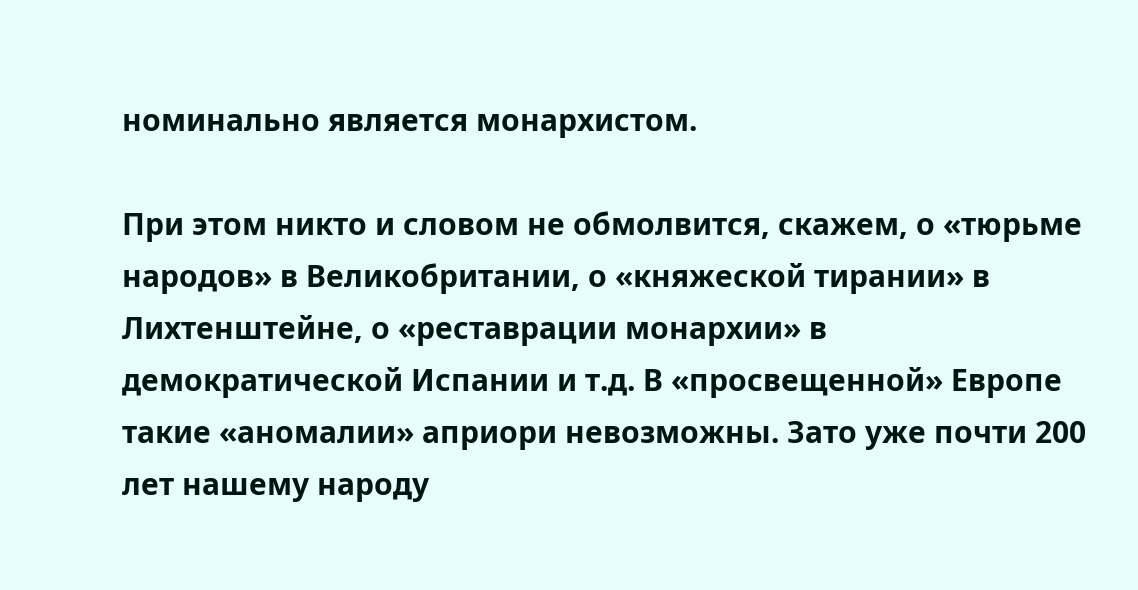номинально является монархистом.

При этом никто и словом не обмолвится, скажем, о «тюрьме народов» в Великобритании, о «княжеской тирании» в Лихтенштейне, о «реставрации монархии» в демократической Испании и т.д. В «просвещенной» Европе такие «аномалии» априори невозможны. Зато уже почти 200 лет нашему народу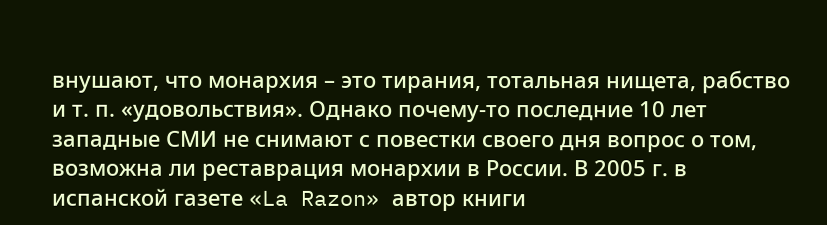внушают, что монархия – это тирания, тотальная нищета, рабство и т. п. «удовольствия». Однако почему-то последние 10 лет западные СМИ не снимают с повестки своего дня вопрос о том, возможна ли реставрация монархии в России. В 2005 г. в испанской газете «La Razon» автор книги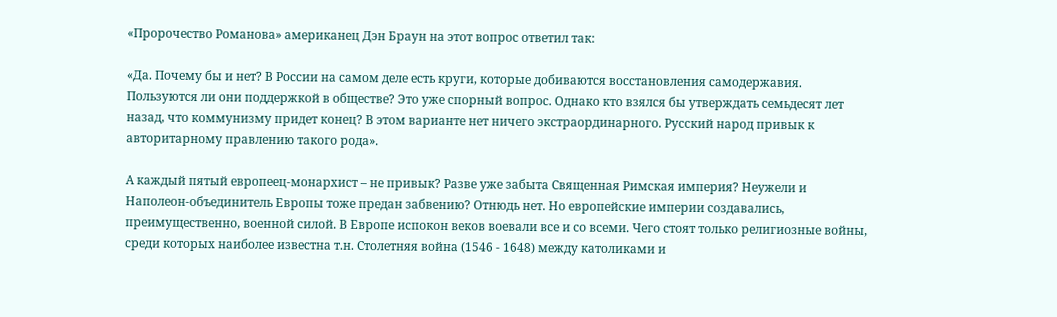«Пророчество Романова» американец Дэн Браун на этот вопрос ответил так:

«Да. Почему бы и нет? В России на самом деле есть круги, которые добиваются восстановления самодержавия. Пользуются ли они поддержкой в обществе? Это уже спорный вопрос. Однако кто взялся бы утверждать семьдесят лет назад, что коммунизму придет конец? В этом варианте нет ничего экстраординарного. Русский народ привык к авторитарному правлению такого рода».

А каждый пятый европеец-монархист – не привык? Разве уже забыта Священная Римская империя? Неужели и Наполеон-объединитель Европы тоже предан забвению? Отнюдь нет. Но европейские империи создавались, преимущественно, военной силой. В Европе испокон веков воевали все и со всеми. Чего стоят только религиозные войны, среди которых наиболее известна т.н. Столетняя война (1546 - 1648) между католиками и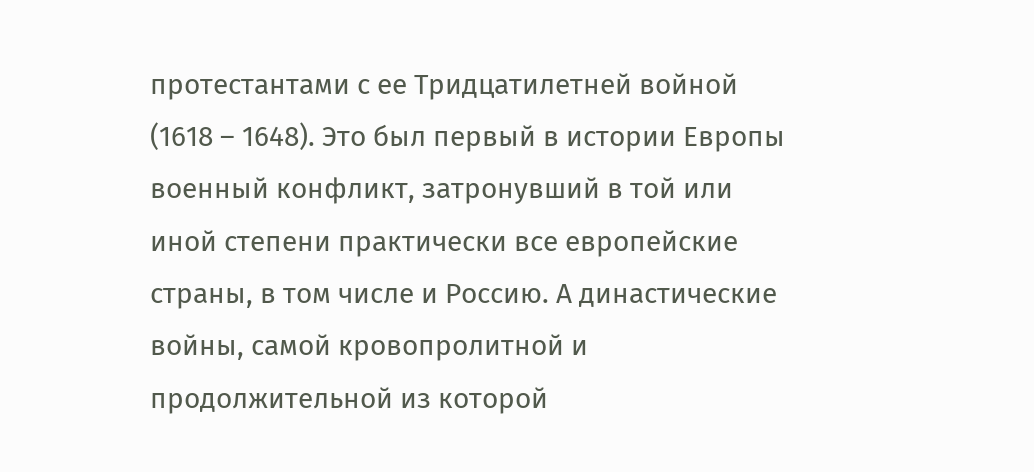протестантами с ее Тридцатилетней войной (1618 – 1648). Это был первый в истории Европы военный конфликт, затронувший в той или иной степени практически все европейские страны, в том числе и Россию. А династические войны, самой кровопролитной и продолжительной из которой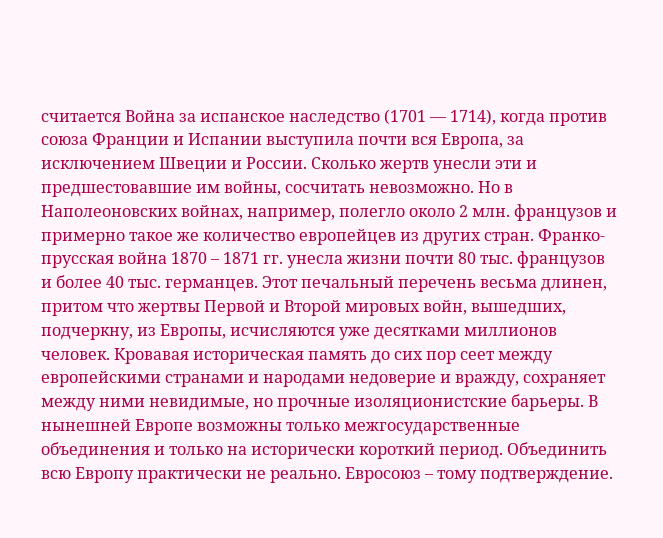считается Война за испанское наследство (1701 — 1714), когда против союза Франции и Испании выступила почти вся Европа, за исключением Швеции и России. Сколько жертв унесли эти и предшестовавшие им войны, сосчитать невозможно. Но в Наполеоновских войнах, например, полегло около 2 млн. французов и примерно такое же количество европейцев из других стран. Франко-прусская война 1870 – 1871 гг. унесла жизни почти 80 тыс. французов и более 40 тыс. германцев. Этот печальный перечень весьма длинен, притом что жертвы Первой и Второй мировых войн, вышедших, подчеркну, из Европы, исчисляются уже десятками миллионов человек. Кровавая историческая память до сих пор сеет между европейскими странами и народами недоверие и вражду, сохраняет между ними невидимые, но прочные изоляционистские барьеры. В нынешней Европе возможны только межгосударственные объединения и только на исторически короткий период. Объединить всю Европу практически не реально. Евросоюз – тому подтверждение.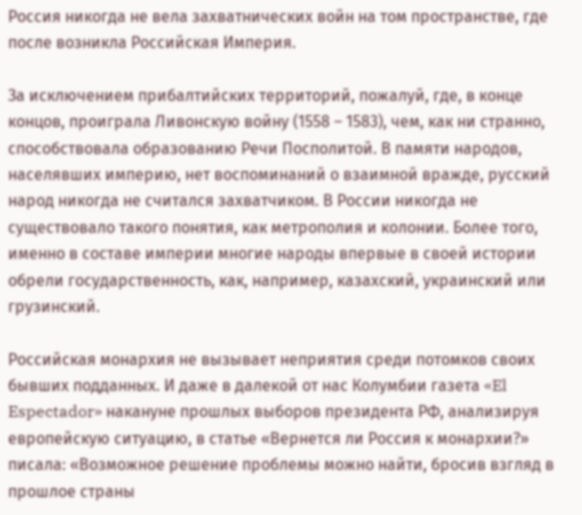Россия никогда не вела захватнических войн на том пространстве, где после возникла Российская Империя.

За исключением прибалтийских территорий, пожалуй, где, в конце концов, проиграла Ливонскую войну (1558 – 1583), чем, как ни странно, способствовала образованию Речи Посполитой. В памяти народов, населявших империю, нет воспоминаний о взаимной вражде, русский народ никогда не считался захватчиком. В России никогда не существовало такого понятия, как метрополия и колонии. Более того, именно в составе империи многие народы впервые в своей истории обрели государственность, как, например, казахский, украинский или грузинский.

Российская монархия не вызывает неприятия среди потомков своих бывших подданных. И даже в далекой от нас Колумбии газета «El Espectador» накануне прошлых выборов президента РФ, анализируя европейскую ситуацию, в статье «Вернется ли Россия к монархии?» писала: «Возможное решение проблемы можно найти, бросив взгляд в прошлое страны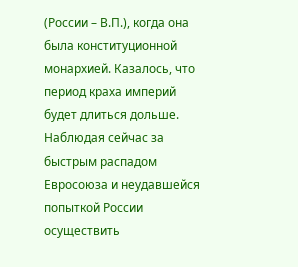(России – В.П.), когда она была конституционной монархией. Казалось, что период краха империй будет длиться дольше. Наблюдая сейчас за быстрым распадом Евросоюза и неудавшейся попыткой России осуществить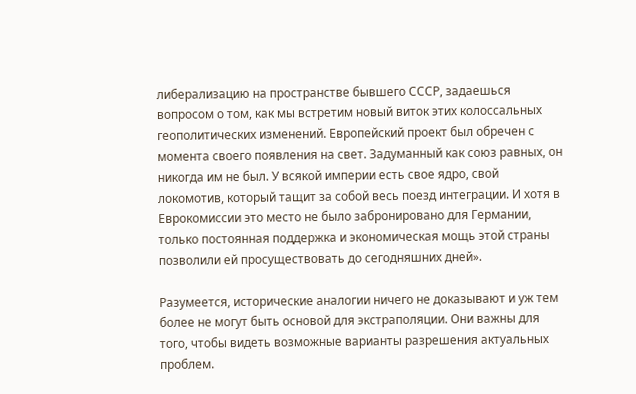либерализацию на пространстве бывшего СССР, задаешься вопросом о том, как мы встретим новый виток этих колоссальных геополитических изменений. Европейский проект был обречен с момента своего появления на свет. Задуманный как союз равных, он никогда им не был. У всякой империи есть свое ядро, свой локомотив, который тащит за собой весь поезд интеграции. И хотя в Еврокомиссии это место не было забронировано для Германии, только постоянная поддержка и экономическая мощь этой страны позволили ей просуществовать до сегодняшних дней».

Разумеется, исторические аналогии ничего не доказывают и уж тем более не могут быть основой для экстраполяции. Они важны для того, чтобы видеть возможные варианты разрешения актуальных проблем.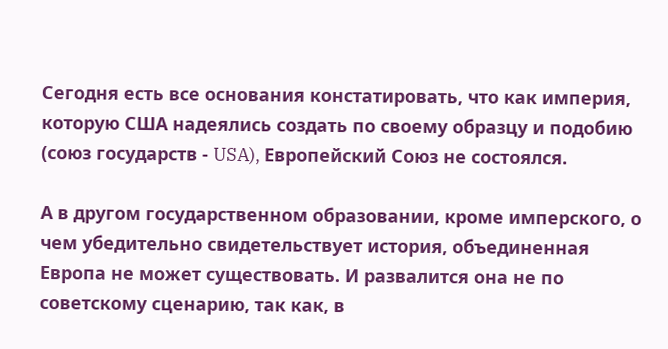Сегодня есть все основания констатировать, что как империя, которую США надеялись создать по своему образцу и подобию (союз государств - USA), Европейский Союз не состоялся.

А в другом государственном образовании, кроме имперского, о чем убедительно свидетельствует история, объединенная Европа не может существовать. И развалится она не по советскому сценарию, так как, в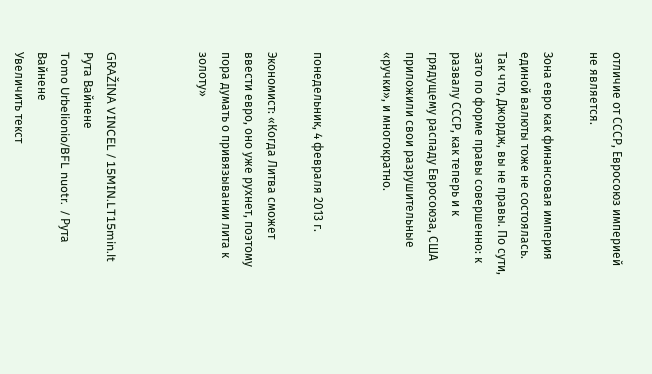отличие от СССР, Евросоюз империей не является.

Зона евро как финансовая империя единой валюты тоже не состоялась. Так что, Джордж, вы не правы. По сути, зато по форме правы совершенно: к развалу СССР, как теперь и к грядущему распаду Евросоюза, США приложили свои разрушительные «ручки», и многократно.


понедельник, 4 февраля 2013 г.

Экономист: «Когда Литва сможет ввести евро, оно уже рухнет, поэтому пора думать о привязывании лита к золоту»



GRAŽINA VINCEL / 15MIN.LT15min.lt
Рута Вайнене
Tomo Urbelionio/BFL nuotr.  / Рута Вайнене
Увеличить текст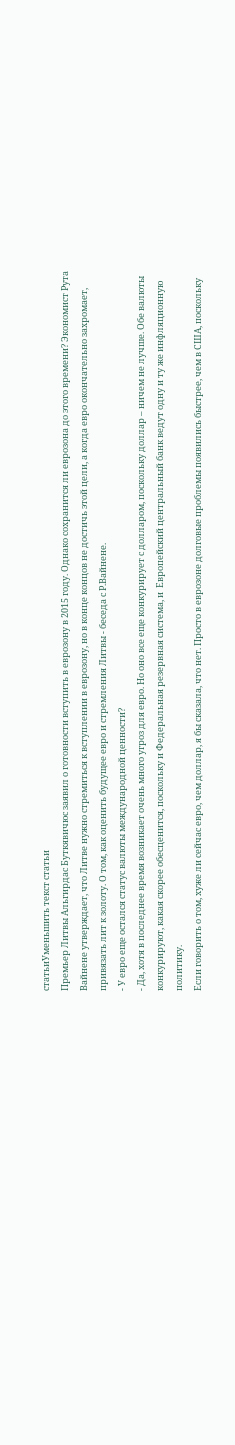статьиУменьшить текст статьи
Премьер Литвы Альгирдас Буткявичюс заявил о готовности вступить в еврозону в 2015 году. Однако сохранится ли еврозона до этого времени? Экономист Рута Вайнене утверждает, что Литве нужно стремиться к вступлении в еврозону, но в конце концов не достичь этой цели, а когда евро окончательно захромает, привязать лит к золоту. О том, как оценить будущее евро и стремления Литвы - беседа с Р.Вайнене.
- У евро еще остался статус валюты международной ценности?
- Да, хотя в последнее время возникает очень много угроз для евро. Но оно все еще конкурирует с долларом, поскольку доллар – ничем не лучше. Обе валюты конкурируют, какая скорее обесценится, поскольку и Федеральная резервная система, и  Европейский центральный банк ведут одну и ту же инфляционную политику.
Если говорить о том, хуже ли сейчас евро, чем доллар, я бы сказала, что нет. Просто в еврозоне долговые проблемы появились быстрее, чем в США, поскольку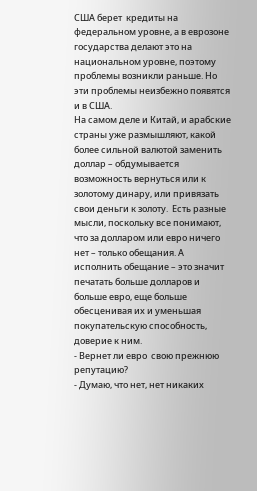США берет  кредиты на федеральном уровне, а в еврозоне государства делают это на национальном уровне, поэтому проблемы возникли раньше. Но эти проблемы неизбежно появятся и в США.
На самом деле и Китай, и арабские страны уже размышляют, какой более сильной валютой заменить доллар – обдумывается возможность вернуться или к золотому динару, или привязать свои деньги к золоту.  Есть разные мысли, поскольку все понимают, что за долларом или евро ничего нет – только обещания. А исполнить обещание – это значит печатать больше долларов и больше евро, еще больше обесценивая их и уменьшая покупательскую способность, доверие к ним.
- Вернет ли евро  свою прежнюю репутацию?
- Думаю, что нет, нет никаких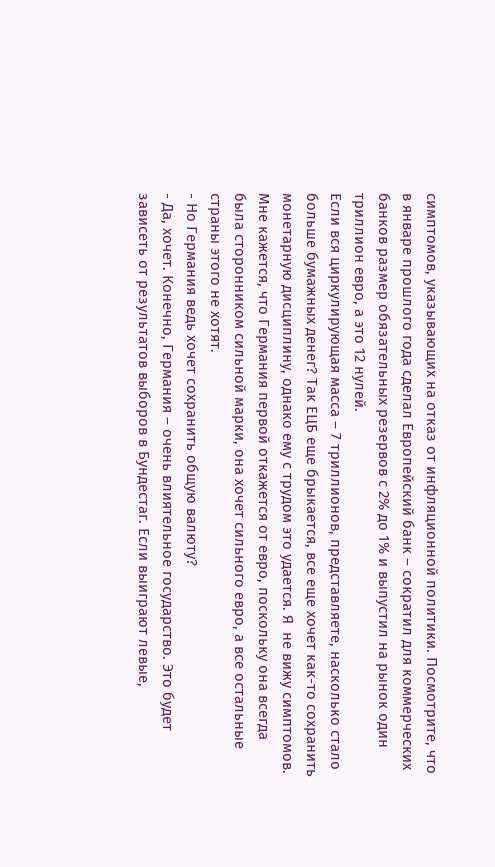симптомов, указывающих на отказ от инфляционной политики. Посмотрите, что в январе прошлого года сделал Европейский банк – сократил для коммерческих банков размер обязательных резервов с 2% до 1% и выпустил на рынок один триллион евро, а это 12 нулей.
Если вся циркулирующая масса – 7 триллионов, представляете, насколько стало больше бумажных денег? Так ЕЦБ еще брыкается, все еще хочет как-то сохранить монетарную дисциплину, однако ему с трудом это удается. Я  не вижу симптомов. Мне кажется, что Германия первой откажется от евро, поскольку она всегда была сторонником сильной марки, она хочет сильного евро, а все остальные страны этого не хотят.
- Но Германия ведь хочет сохранить общую валюту?
- Да, хочет. Конечно, Германия – очень влиятельное государство. Это будет зависеть от результатов выборов в Бундестаг. Если выиграют левые,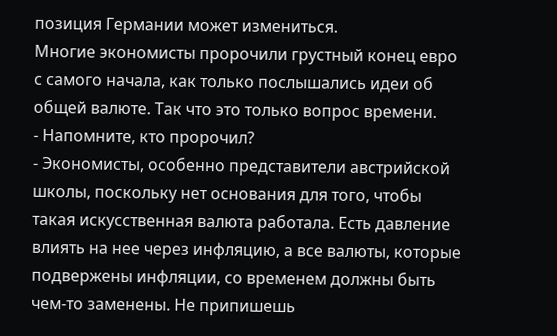позиция Германии может измениться.
Многие экономисты пророчили грустный конец евро с самого начала, как только послышались идеи об общей валюте. Так что это только вопрос времени.
- Напомните, кто пророчил?
- Экономисты, особенно представители австрийской школы, поскольку нет основания для того, чтобы  такая искусственная валюта работала. Есть давление влиять на нее через инфляцию, а все валюты, которые подвержены инфляции, со временем должны быть чем-то заменены. Не припишешь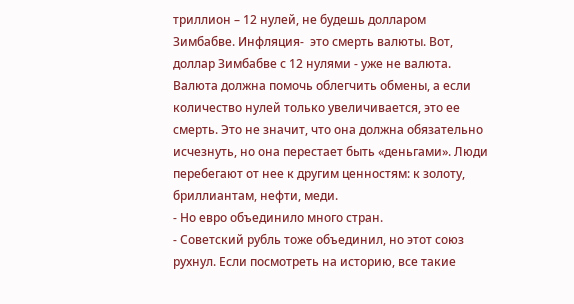триллион – 12 нулей, не будешь долларом Зимбабве. Инфляция-  это смерть валюты. Вот, доллар Зимбабве с 12 нулями - уже не валюта.
Валюта должна помочь облегчить обмены, а если количество нулей только увеличивается, это ее смерть. Это не значит, что она должна обязательно исчезнуть, но она перестает быть «деньгами». Люди перебегают от нее к другим ценностям: к золоту, бриллиантам, нефти, меди.
- Но евро объединило много стран.
- Советский рубль тоже объединил, но этот союз рухнул. Если посмотреть на историю, все такие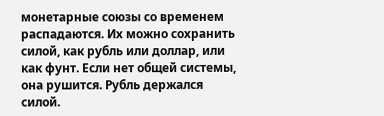монетарные союзы со временем распадаются. Их можно сохранить силой, как рубль или доллар, или как фунт. Если нет общей системы, она рушится. Рубль держался силой.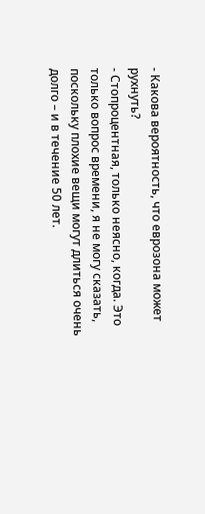- Какова вероятность, что еврозона может рухнуть?
- Стопроцентная, только неясно, когда. Это только вопрос времени, я не могу сказать, поскольку плохие вещи могут длиться очень долго – и в течение 50 лет.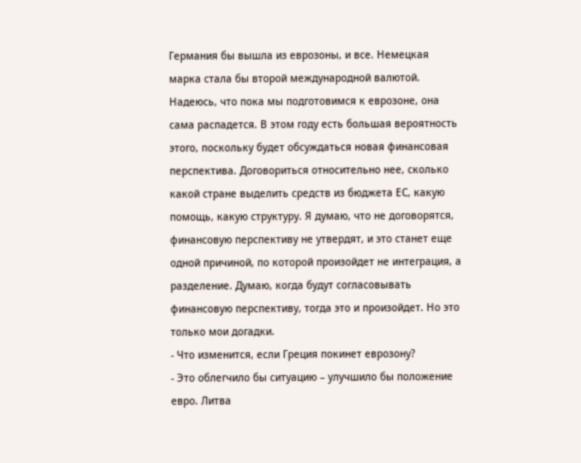Германия бы вышла из еврозоны, и все. Немецкая марка стала бы второй международной валютой.
Надеюсь, что пока мы подготовимся к еврозоне, она сама распадется. В этом году есть большая вероятность этого, поскольку будет обсуждаться новая финансовая перспектива. Договориться относительно нее, сколько какой стране выделить средств из бюджета ЕС, какую помощь, какую структуру. Я думаю, что не договорятся, финансовую перспективу не утвердят, и это станет еще одной причиной, по которой произойдет не интеграция, а разделение. Думаю, когда будут согласовывать финансовую перспективу, тогда это и произойдет. Но это только мои догадки.
- Что изменится, если Греция покинет еврозону?
- Это облегчило бы ситуацию – улучшило бы положение евро. Литва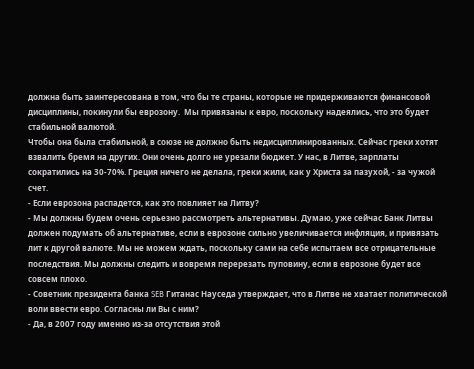должна быть заинтересована в том, что бы те страны, которые не придерживаются финансовой дисциплины, покинули бы еврозону.  Мы привязаны к евро, поскольку надеялись, что это будет стабильной валютой.
Чтобы она была стабильной, в союзе не должно быть недисциплинированных. Сейчас греки хотят взвалить бремя на других. Они очень долго не урезали бюджет. У нас, в Литве, зарплаты сократились на 30-70%. Греция ничего не делала, греки жили, как у Христа за пазухой, - за чужой счет.
- Если еврозона распадется, как это повлияет на Литву?
- Мы должны будем очень серьезно рассмотреть альтернативы. Думаю, уже сейчас Банк Литвы должен подумать об альтернативе, если в еврозоне сильно увеличивается инфляция, и привязать лит к другой валюте. Мы не можем ждать, поскольку сами на себе испытаем все отрицательные последствия. Мы должны следить и вовремя перерезать пуповину, если в еврозоне будет все совсем плохо.
- Советник президента банка SEB Гитанас Науседа утверждает, что в Литве не хватает политической воли ввести евро. Согласны ли Вы с ним?
- Да, в 2007 году именно из-за отсутствия этой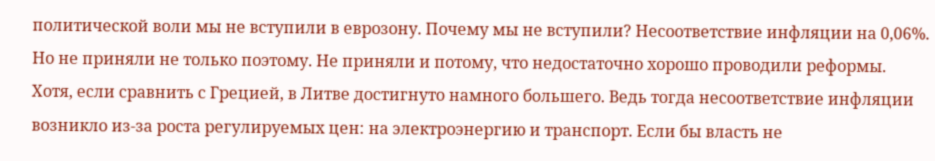политической воли мы не вступили в еврозону. Почему мы не вступили? Несоответствие инфляции на 0,06%. Но не приняли не только поэтому. Не приняли и потому, что недостаточно хорошо проводили реформы.
Хотя, если сравнить с Грецией, в Литве достигнуто намного большего. Ведь тогда несоответствие инфляции возникло из-за роста регулируемых цен: на электроэнергию и транспорт. Если бы власть не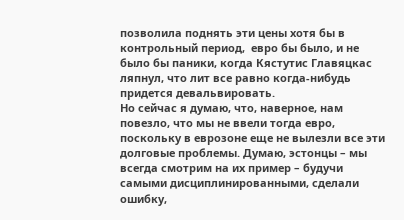позволила поднять эти цены хотя бы в контрольный период,  евро бы было, и не было бы паники, когда Кястутис Главяцкас ляпнул, что лит все равно когда-нибудь придется девальвировать.
Но сейчас я думаю, что, наверное, нам повезло, что мы не ввели тогда евро, поскольку в еврозоне еще не вылезли все эти долговые проблемы. Думаю, эстонцы – мы всегда смотрим на их пример – будучи самыми дисциплинированными, сделали ошибку,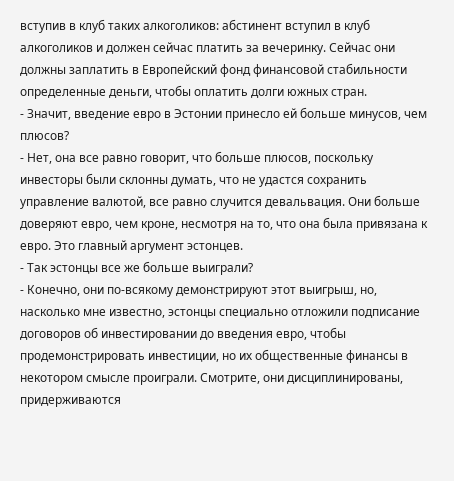вступив в клуб таких алкоголиков: абстинент вступил в клуб алкоголиков и должен сейчас платить за вечеринку. Сейчас они должны заплатить в Европейский фонд финансовой стабильности определенные деньги, чтобы оплатить долги южных стран.
- Значит, введение евро в Эстонии принесло ей больше минусов, чем плюсов?
- Нет, она все равно говорит, что больше плюсов, поскольку инвесторы были склонны думать, что не удастся сохранить управление валютой, все равно случится девальвация. Они больше доверяют евро, чем кроне, несмотря на то, что она была привязана к евро. Это главный аргумент эстонцев.
- Так эстонцы все же больше выиграли?
- Конечно, они по-всякому демонстрируют этот выигрыш, но, насколько мне известно, эстонцы специально отложили подписание договоров об инвестировании до введения евро, чтобы продемонстрировать инвестиции, но их общественные финансы в некотором смысле проиграли. Смотрите, они дисциплинированы, придерживаются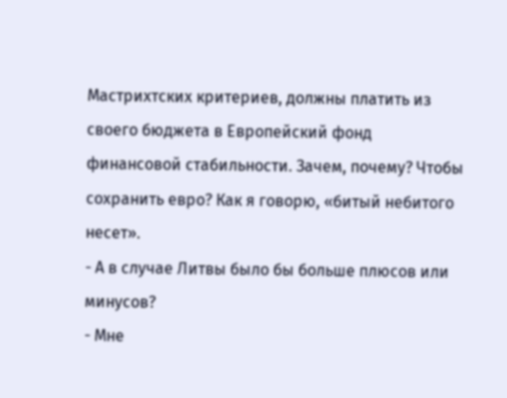Мастрихтских критериев, должны платить из своего бюджета в Европейский фонд финансовой стабильности. Зачем, почему? Чтобы сохранить евро? Как я говорю, «битый небитого несет».
- А в случае Литвы было бы больше плюсов или минусов?
- Мне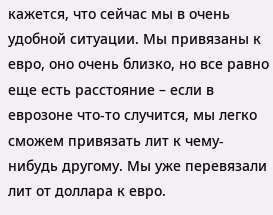кажется, что сейчас мы в очень удобной ситуации. Мы привязаны к евро, оно очень близко, но все равно еще есть расстояние – если в еврозоне что-то случится, мы легко сможем привязать лит к чему-нибудь другому. Мы уже перевязали лит от доллара к евро.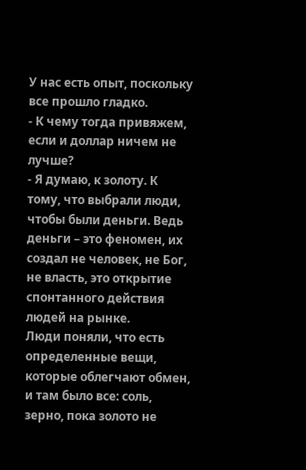У нас есть опыт, поскольку все прошло гладко.
- К чему тогда привяжем, если и доллар ничем не лучше?
- Я думаю, к золоту. К тому, что выбрали люди, чтобы были деньги. Ведь деньги – это феномен, их создал не человек, не Бог, не власть, это открытие спонтанного действия людей на рынке.
Люди поняли, что есть определенные вещи, которые облегчают обмен, и там было все: соль, зерно, пока золото не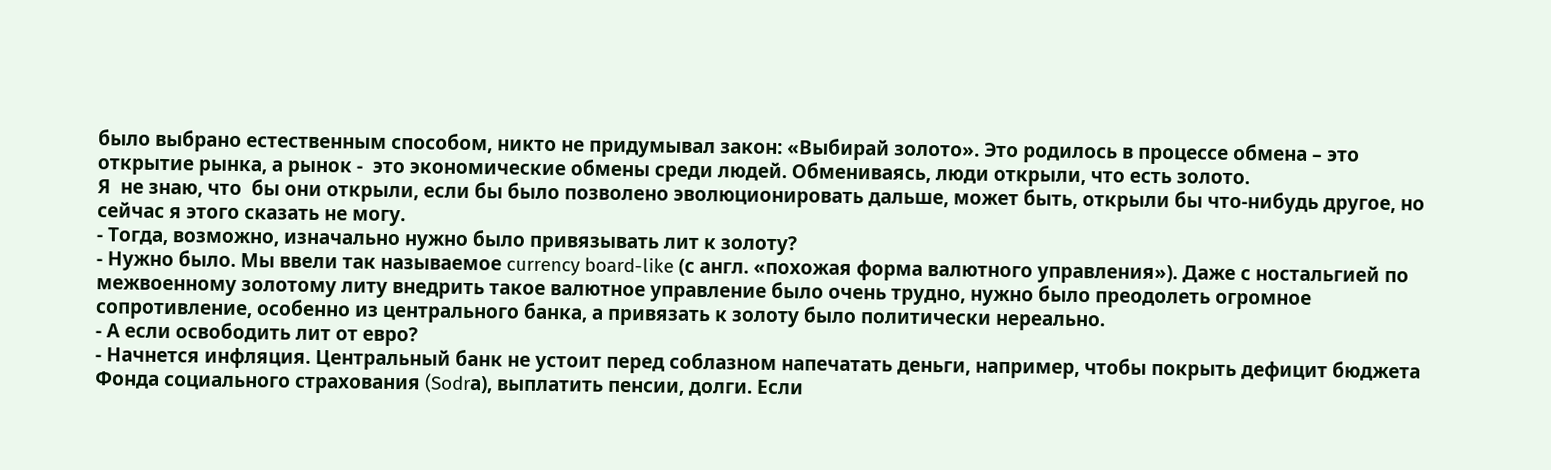было выбрано естественным способом, никто не придумывал закон: «Выбирай золото». Это родилось в процессе обмена – это открытие рынка, а рынок -  это экономические обмены среди людей. Обмениваясь, люди открыли, что есть золото.
Я  не знаю, что  бы они открыли, если бы было позволено эволюционировать дальше, может быть, открыли бы что-нибудь другое, но сейчас я этого сказать не могу.
- Тогда, возможно, изначально нужно было привязывать лит к золоту?
- Нужно было. Мы ввели так называемое currency board-like (с англ. «похожая форма валютного управления»). Даже с ностальгией по межвоенному золотому литу внедрить такое валютное управление было очень трудно, нужно было преодолеть огромное сопротивление, особенно из центрального банка, а привязать к золоту было политически нереально.
- А если освободить лит от евро?
- Начнется инфляция. Центральный банк не устоит перед соблазном напечатать деньги, например, чтобы покрыть дефицит бюджета Фонда социального страхования (Sodrа), выплатить пенсии, долги. Если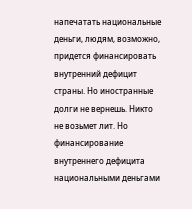напечатать национальные деньги, людям, возможно, придется финансировать внутренний дефицит страны. Но иностранные долги не вернешь. Никто не возьмет лит. Но финансирование внутреннего дефицита национальными деньгами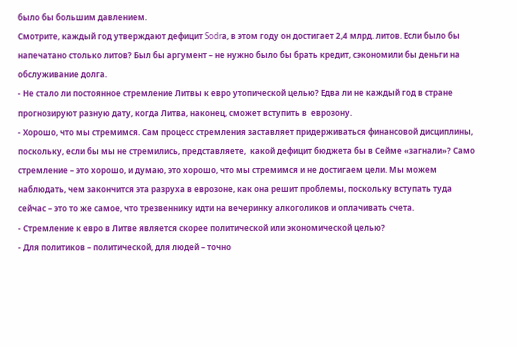было бы большим давлением.
Смотрите, каждый год утверждают дефицит Sodrа, в этом году он достигает 2,4 млрд. литов. Если было бы напечатано столько литов? Был бы аргумент – не нужно было бы брать кредит, сэкономили бы деньги на обслуживание долга.
- Не стало ли постоянное стремление Литвы к евро утопической целью? Едва ли не каждый год в стране прогнозируют разную дату, когда Литва, наконец, сможет вступить в  еврозону.
- Хорошо, что мы стремимся. Сам процесс стремления заставляет придерживаться финансовой дисциплины, поскольку, если бы мы не стремились, представляете,  какой дефицит бюджета бы в Сейме «загнали»? Само стремление – это хорошо, и думаю, это хорошо, что мы стремимся и не достигаем цели. Мы можем наблюдать, чем закончится эта разруха в еврозоне, как она решит проблемы, поскольку вступать туда сейчас – это то же самое, что трезвеннику идти на вечеринку алкоголиков и оплачивать счета.
- Стремление к евро в Литве является скорее политической или экономической целью?
- Для политиков – политической, для людей – точно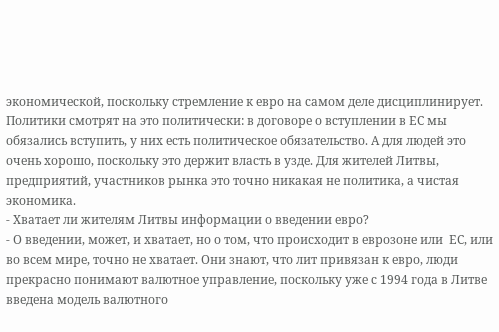экономической, поскольку стремление к евро на самом деле дисциплинирует. Политики смотрят на это политически: в договоре о вступлении в ЕС мы обязались вступить, у них есть политическое обязательство. А для людей это очень хорошо, поскольку это держит власть в узде. Для жителей Литвы, предприятий, участников рынка это точно никакая не политика, а чистая экономика.
- Хватает ли жителям Литвы информации о введении евро?
- О введении, может, и хватает, но о том, что происходит в еврозоне или  ЕС, или во всем мире, точно не хватает. Они знают, что лит привязан к евро, люди прекрасно понимают валютное управление, поскольку уже с 1994 года в Литве введена модель валютного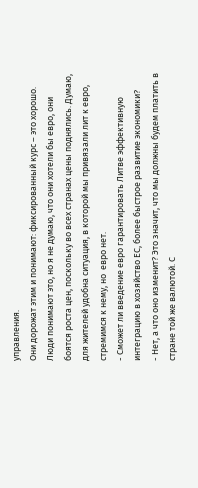управления.
Они дорожат этим и понимают: фиксированный курс – это хорошо. Люди понимают это, но я не думаю, что они хотели бы евро, они боятся роста цен, поскольку во всех странах цены поднялись. Думаю, для жителей удобна ситуация, в которой мы привязали лит к евро, стремимся к нему, но  евро нет.
- Сможет ли введение евро гарантировать Литве эффективную интеграцию в хозяйство ЕС, более быстрое развитие экономики?
- Нет, а что оно изменит? Это значит, что мы должны будем платить в стране той же валютой. С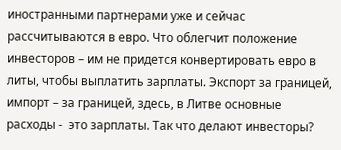иностранными партнерами уже и сейчас рассчитываются в евро. Что облегчит положение инвесторов – им не придется конвертировать евро в литы, чтобы выплатить зарплаты. Экспорт за границей, импорт – за границей, здесь, в Литве основные расходы -  это зарплаты. Так что делают инвесторы?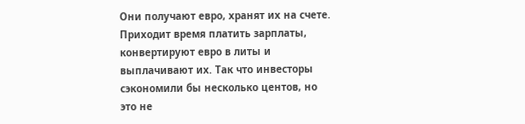Они получают евро, хранят их на счете. Приходит время платить зарплаты, конвертируют евро в литы и выплачивают их. Так что инвесторы сэкономили бы несколько центов, но это не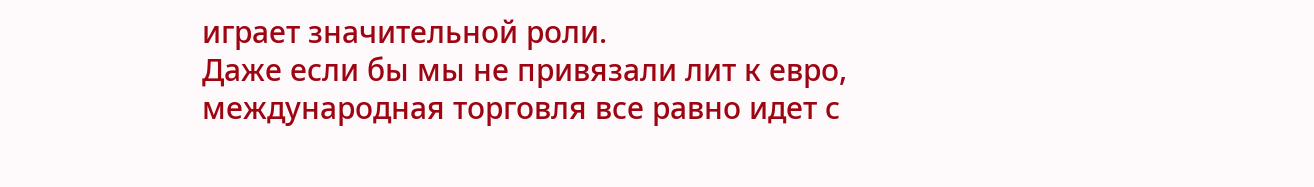играет значительной роли.
Даже если бы мы не привязали лит к евро, международная торговля все равно идет с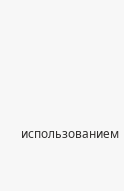использованием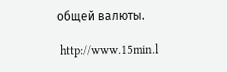общей валюты.

 http://www.15min.l